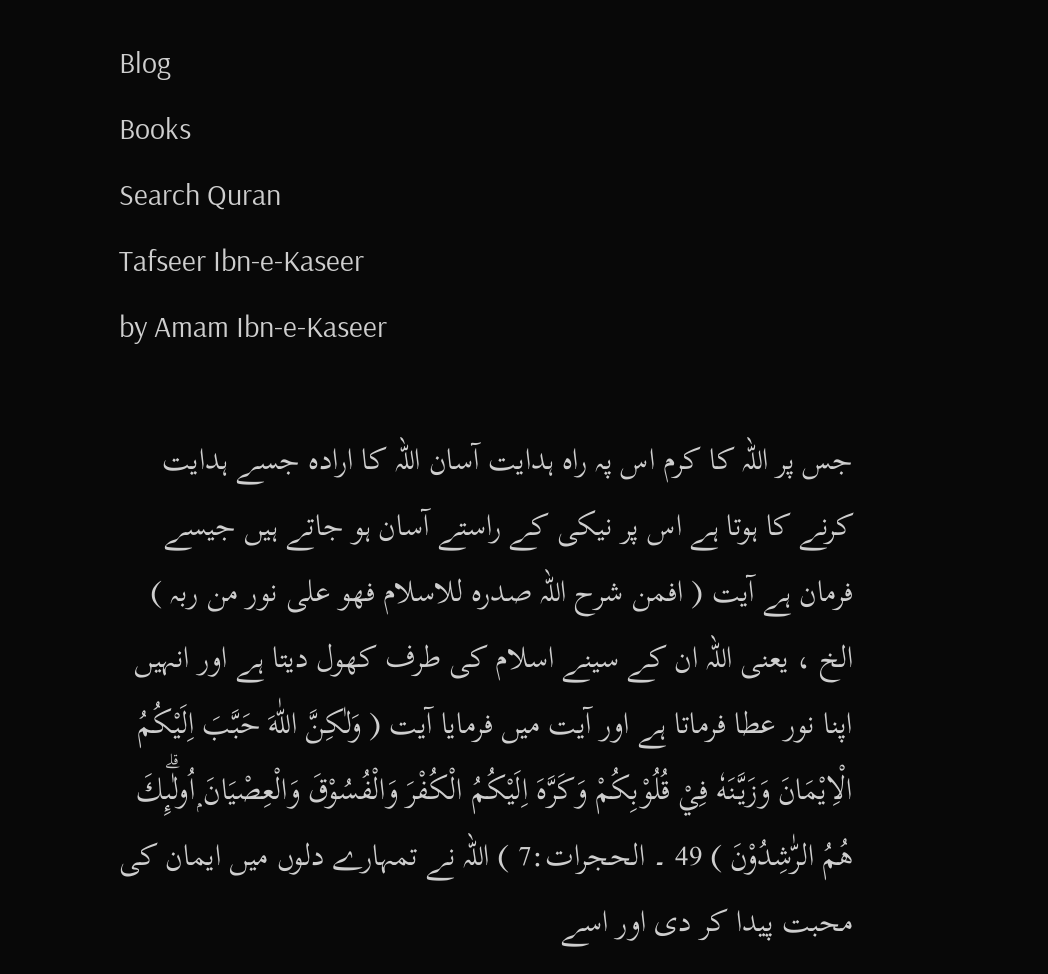Blog
Books
Search Quran
Tafseer Ibn-e-Kaseer
by Amam Ibn-e-Kaseer

جس پر اللہ کا کرم اس پہ راہ ہدایت آسان اللہ کا ارادہ جسے ہدایت کرنے کا ہوتا ہے اس پر نیکی کے راستے آسان ہو جاتے ہیں جیسے فرمان ہے آیت ( افمن شرح اللہ صدرہ للاسلام فھو علی نور من ربہ ) الخ ، یعنی اللہ ان کے سینے اسلام کی طرف کھول دیتا ہے اور انہیں اپنا نور عطا فرماتا ہے اور آیت میں فرمایا آیت ( وَلٰكِنَّ اللّٰهَ حَبَّبَ اِلَيْكُمُ الْاِيْمَانَ وَزَيَّنَهٗ فِيْ قُلُوْبِكُمْ وَكَرَّهَ اِلَيْكُمُ الْكُفْرَ وَالْفُسُوْقَ وَالْعِصْيَانَ ۭاُولٰۗىِٕكَ هُمُ الرّٰشِدُوْنَ ) 49 ۔ الحجرات:7 ) اللہ نے تمہارے دلوں میں ایمان کی محبت پیدا کر دی اور اسے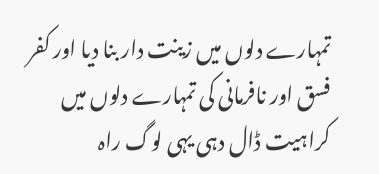تمہارے دلوں میں زینت دار بنا دیا اور کفر فسق اور نافرمانی کی تمہارے دلوں میں کراہیت ڈال دہی یہی لوگ راہ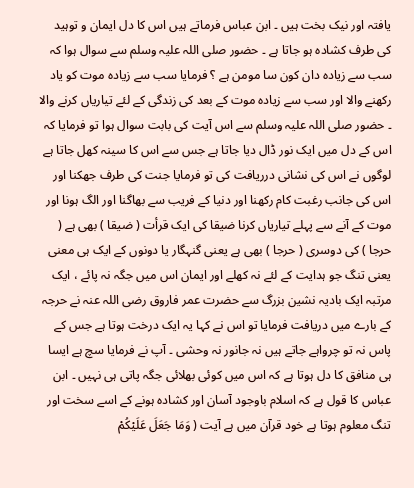یافتہ اور نیک بخت ہیں ۔ ابن عباس فرماتے ہیں اس کا دل ایمان و توہید کی طرف کشادہ ہو جاتا ہے ۔ حضور صلی اللہ علیہ وسلم سے سوال ہوا کہ سب سے زیادہ دان کون سا مومن ہے ؟ فرمایا سب سے زیادہ موت کو یاد رکھنے والا اور سب سے زیادہ موت کے بعد کی زندگی کے لئے تیاریاں کرنے والا ۔ حضور صلی اللہ علیہ وسلم سے اس آیت کی بابت سوال ہوا تو فرمایا کہ اس کے دل میں ایک نور ڈال دیا جاتا ہے جس سے اس کا سینہ کھل جاتا ہے لوگوں نے اس کی نشانی درریافت کی تو فرمایا جنت کی طرف جھکنا اور اس کی جانب رغبت کام رکھنا اور دنیا کے فریب سے بھاگنا اور الگ ہونا اور موت کے آنے سے پہلے تیاریاں کرنا ضیقا کی ایک قرأت ( ضیقا ) بھی ہے ( حرجا ) کی دوسری ( حرجا ) بھی ہے یعنی گنہگار یا دونوں کے ایک ہی معنی یعنی تنگ جو ہدایت کے لئے نہ کھلے اور ایمان اس میں جگہ نہ پائے ، ایک مرتبہ ایک بادیہ نشین بزرگ سے حضرت عمر فاروق رضی اللہ عنہ نے حرجہ کے بارے میں دریافت فرمایا تو اس نے کہا یہ ایک درخت ہوتا ہے جس کے پاس نہ تو چرواہے جاتے ہیں نہ جانور نہ وحشی ۔ آپ نے فرمایا سچ ہے ایسا ہی منافق کا دل ہوتا ہے کہ اس میں کوئی بھلائی جگہ پاتی ہی نہیں ۔ ابن عباس کا قول ہے کہ اسلام باوجود آسان اور کشادہ ہونے کے اسے سخت اور تنگ معلوم ہوتا ہے خود قرآن میں ہے آیت ( وَمَا جَعَلَ عَلَيْكُمْ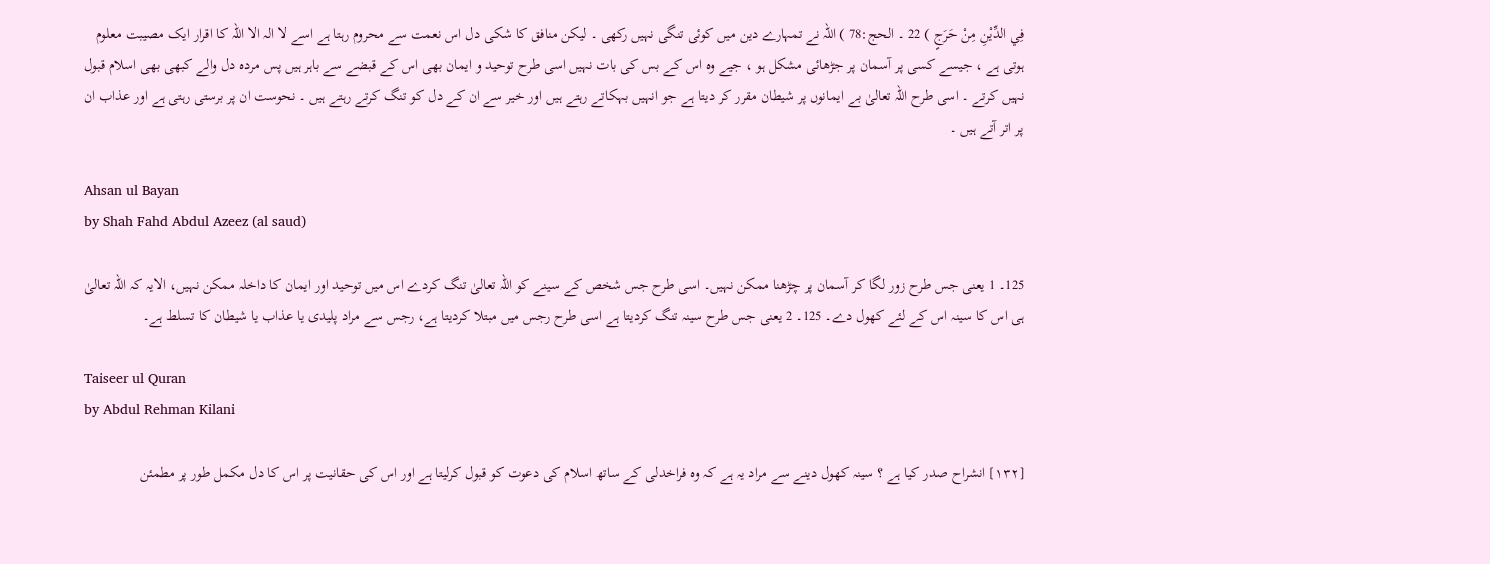فِي الدِّيْنِ مِنْ حَرَجٍ ) 22 ۔ الحج:78 ) اللہ نے تمہارے دین میں کوئی تنگی نہیں رکھی ۔ لیکن منافق کا شکی دل اس نعمت سے محروم رہتا ہے اسے لا الہ الا اللہ کا اقرار ایک مصیبت معلوم ہوتی ہے ، جیسے کسی پر آسمان پر جڑھائی مشکل ہو ، جیے وہ اس کے بس کی بات نہیں اسی طرح توحید و ایمان بھی اس کے قبضے سے باہر ہیں پس مردہ دل والے کبھی بھی اسلام قبول نہیں کرتے ۔ اسی طرح اللہ تعالیٰ بے ایمانوں پر شیطان مقرر کر دیتا ہے جو انہیں بہکاتے رہتے ہیں اور خیر سے ان کے دل کو تنگ کرتے رہتے ہیں ۔ نحوست ان پر برستی رہتی ہے اور عذاب ان پر اتر آتے ہیں ۔

Ahsan ul Bayan
by Shah Fahd Abdul Azeez (al saud)

125۔ 1 یعنی جس طرح زور لگا کر آسمان پر چڑھنا ممکن نہیں۔ اسی طرح جس شخص کے سینے کو اللہ تعالیٰ تنگ کردے اس میں توحید اور ایمان کا داخلہ ممکن نہیں، الایہ کہ اللہ تعالیٰ ہی اس کا سینہ اس کے لئے کھول دے۔ 125۔ 2 یعنی جس طرح سینہ تنگ کردیتا ہے اسی طرح رجس میں مبتلا کردیتا ہے، رجس سے مراد پلیدی یا عذاب یا شیطان کا تسلط ہے۔

Taiseer ul Quran
by Abdul Rehman Kilani

[١٣٢] انشراح صدر کیا ہے ؟ سینہ کھول دینے سے مراد یہ ہے کہ وہ فراخدلی کے ساتھ اسلام کی دعوت کو قبول کرلیتا ہے اور اس کی حقانیت پر اس کا دل مکمل طور پر مطمئن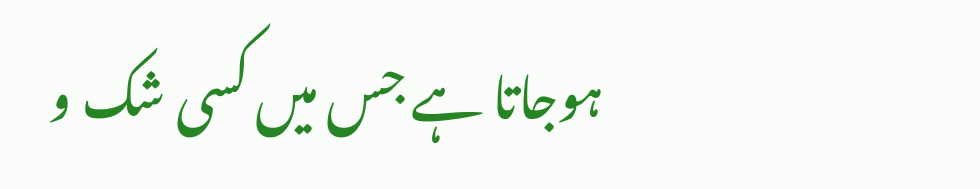ہوجاتا ہے جس میں کسی شک و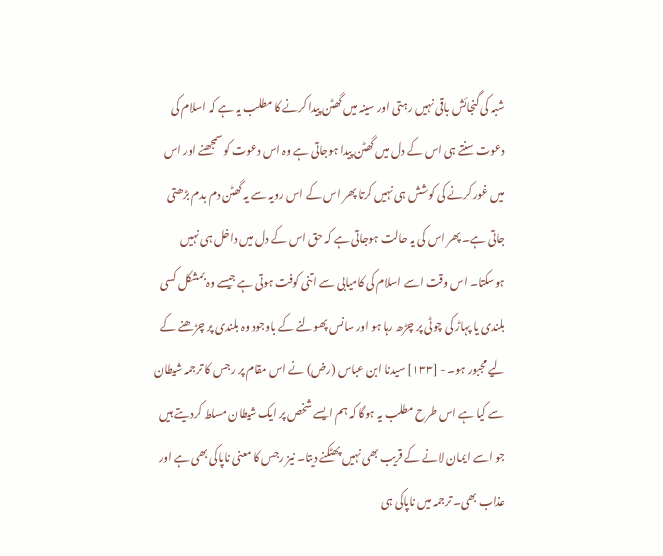شبہ کی گنجائش باقی نہیں رہتی اور سینہ میں گھٹن پیدا کرنے کا مطلب یہ ہے کہ اسلام کی دعوت سنتے ہی اس کے دل میں گھٹن پیدا ہوجاتی ہے وہ اس دعوت کو سمجھنے اور اس میں غور کرنے کی کوشش ہی نہیں کرتا پھر اس کے اس رویہ سے یہ گھٹن دم بدم بڑھتی جاتی ہے۔ پھر اس کی یہ حالت ہوجاتی ہے کہ حق اس کے دل میں داخل ہی نہیں ہوسکتا۔ اس وقت اسے اسلام کی کامیابی سے اتنی کوفت ہوتی ہے جیسے وہ بمشکل کسی بلندی یا پہاڑ کی چوٹی پر چڑھ رہا ہو اور سانس پھولنے کے باوجود وہ بلندی پر چڑھنے کے لیے مجبور ہو۔ - [١٣٣] سیدنا ابن عباس (رض) نے اس مقام پر رجس کا ترجمہ شیطان سے کیا ہے اس طرح مطلب یہ ہوگا کہ ہم ایسے شخص پر ایک شیطان مسلط کردیتے ہیں جو اسے ایمان لانے کے قریب بھی نہیں پھٹکنے دیتا۔ نیز رجس کا معنی ناپاکی بھی ہے اور عذاب بھی۔ ترجمہ میں ناپاکی ہی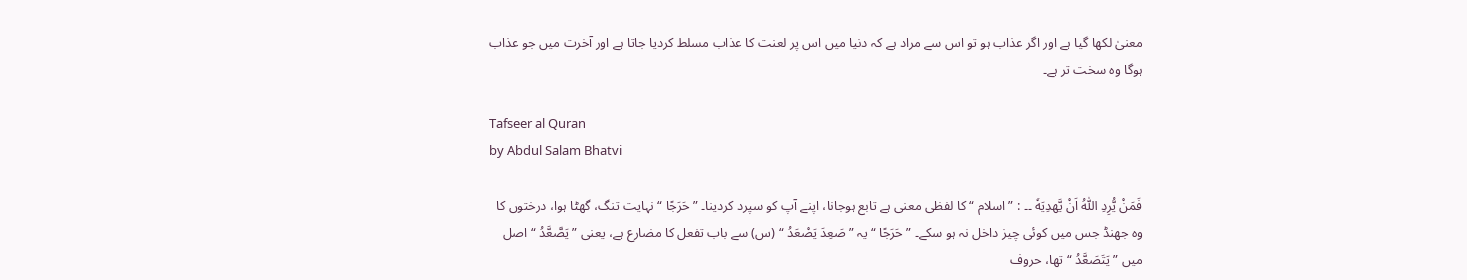معنیٰ لکھا گیا ہے اور اگر عذاب ہو تو اس سے مراد ہے کہ دنیا میں اس پر لعنت کا عذاب مسلط کردیا جاتا ہے اور آخرت میں جو عذاب ہوگا وہ سخت تر ہے۔

Tafseer al Quran
by Abdul Salam Bhatvi

فَمَنْ يُّرِدِ اللّٰهُ اَنْ يَّهدِيَهٗ ۔۔ : ” اسلام “ کا لفظی معنی ہے تابع ہوجانا، اپنے آپ کو سپرد کردینا۔ ” حَرَجًا “ نہایت تنگ، گھٹا ہوا، درختوں کا وہ جھنڈ جس میں کوئی چیز داخل نہ ہو سکے۔ ” حَرَجًا “ یہ ” صَعِدَ یَصْعَدُ “ (س) سے باب تفعل کا مضارع ہے، یعنی ” یَصَّعَّدُ “ اصل میں ” یَتَصَعَّدُ “ تھا، حروف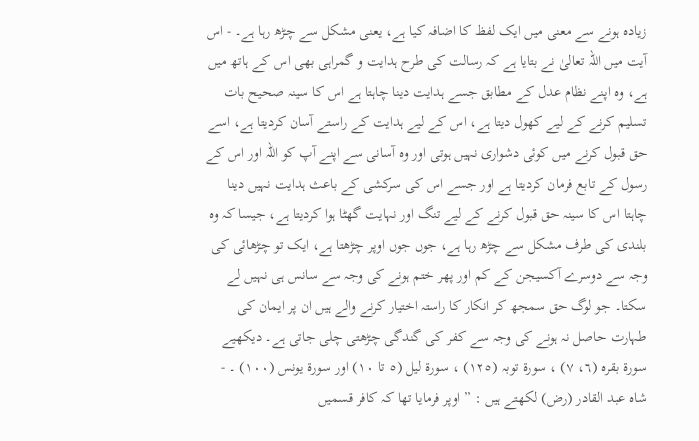زیادہ ہونے سے معنی میں ایک لفظ کا اضافہ کیا ہے، یعنی مشکل سے چڑھ رہا ہے۔ - اس آیت میں اللہ تعالیٰ نے بتایا ہے کہ رسالت کی طرح ہدایت و گمراہی بھی اس کے ہاتھ میں ہے، وہ اپنے نظام عدل کے مطابق جسے ہدایت دینا چاہتا ہے اس کا سینہ صحیح بات تسلیم کرنے کے لیے کھول دیتا ہے، اس کے لیے ہدایت کے راستے آسان کردیتا ہے، اسے حق قبول کرنے میں کوئی دشواری نہیں ہوتی اور وہ آسانی سے اپنے آپ کو اللہ اور اس کے رسول کے تابع فرمان کردیتا ہے اور جسے اس کی سرکشی کے باعث ہدایت نہیں دینا چاہتا اس کا سینہ حق قبول کرنے کے لیے تنگ اور نہایت گھٹا ہوا کردیتا ہے، جیسا کہ وہ بلندی کی طرف مشکل سے چڑھ رہا ہے، جوں جوں اوپر چڑھتا ہے، ایک تو چڑھائی کی وجہ سے دوسرے آکسیجن کے کم اور پھر ختم ہونے کی وجہ سے سانس ہی نہیں لے سکتا۔ جو لوگ حق سمجھ کر انکار کا راستہ اختیار کرنے والے ہیں ان پر ایمان کی طہارت حاصل نہ ہونے کی وجہ سے کفر کی گندگی چڑھتی چلی جاتی ہے۔ دیکھیے سورة بقرہ (٦، ٧) ، سورة توبہ (١٢٥) ، سورة لیل (٥ تا ١٠) اور سورة یونس (١٠٠) ۔ - شاہ عبد القادر (رض) لکھتے ہیں : ” اوپر فرمایا تھا کہ کافر قسمیں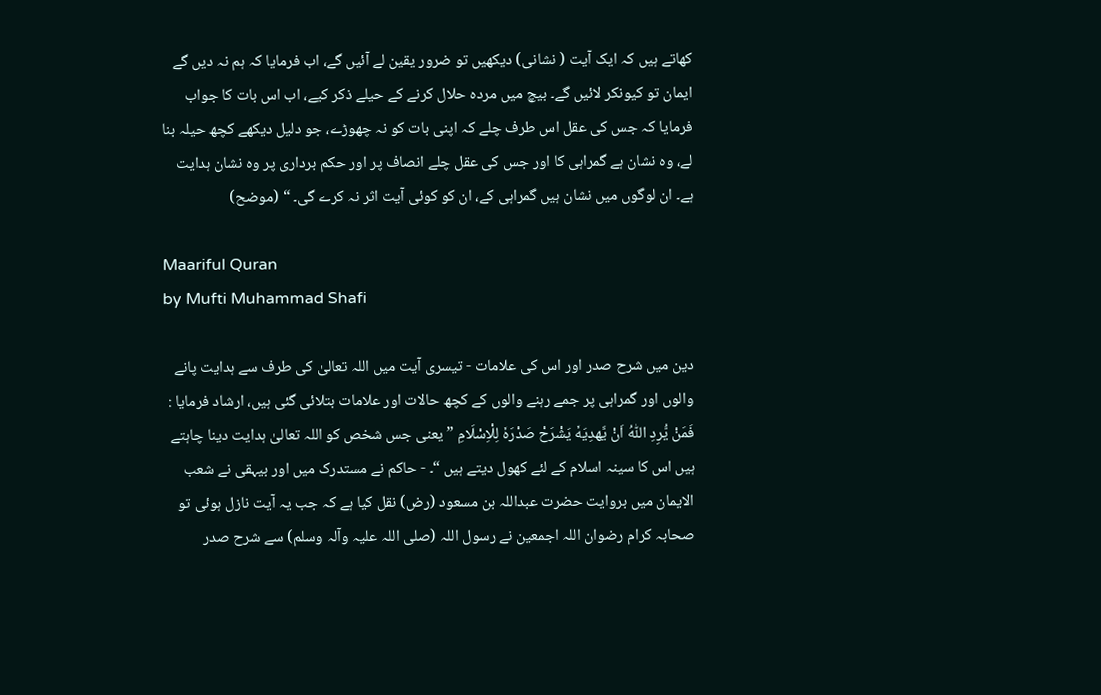کھاتے ہیں کہ ایک آیت ( نشانی) دیکھیں تو ضرور یقین لے آئیں گے، اب فرمایا کہ ہم نہ دیں گے ایمان تو کیونکر لائیں گے۔ بیچ میں مردہ حلال کرنے کے حیلے ذکر کیے، اب اس بات کا جواب فرمایا کہ جس کی عقل اس طرف چلے کہ اپنی بات کو نہ چھوڑے، جو دلیل دیکھے کچھ حیلہ بنا لے، وہ نشان ہے گمراہی کا اور جس کی عقل چلے انصاف پر اور حکم برداری پر وہ نشان ہدایت ہے۔ ان لوگوں میں نشان ہیں گمراہی کے، ان کو کوئی آیت اثر نہ کرے گی۔ “ (موضح)

Maariful Quran
by Mufti Muhammad Shafi

دین میں شرح صدر اور اس کی علامات - تیسری آیت میں اللہ تعالیٰ کی طرف سے ہدایت پانے والوں اور گمراہی پر جمے رہنے والوں کے کچھ حالات اور علامات بتلائی گئی ہیں، ارشاد فرمایا : فَمَنْ يُّرِدِ اللّٰهُ اَنْ يَّهدِيَهٗ يَشْرَحْ صَدْرَهٗ لِلْاِسْلَامِ ” یعنی جس شخص کو اللہ تعالیٰ ہدایت دینا چاہتے ہیں اس کا سینہ اسلام کے لئے کھول دیتے ہیں “۔ - حاکم نے مستدرک میں اور بیہقی نے شعب الایمان میں بروایت حضرت عبداللہ بن مسعود (رض) نقل کیا ہے کہ جب یہ آیت نازل ہوئی تو صحابہ کرام رضوان اللہ اجمعین نے رسول اللہ (صلی اللہ علیہ وآلہ وسلم) سے شرح صدر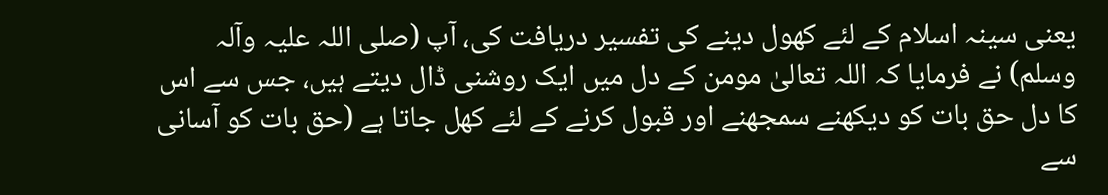یعنی سینہ اسلام کے لئے کھول دینے کی تفسیر دریافت کی، آپ (صلی اللہ علیہ وآلہ وسلم) نے فرمایا کہ اللہ تعالیٰ مومن کے دل میں ایک روشنی ڈال دیتے ہیں، جس سے اس کا دل حق بات کو دیکھنے سمجھنے اور قبول کرنے کے لئے کھل جاتا ہے (حق بات کو آسانی سے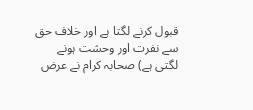قبول کرنے لگتا ہے اور خلاف حق سے نفرت اور وحشت ہونے لگتی ہے) صحابہ کرام نے عرض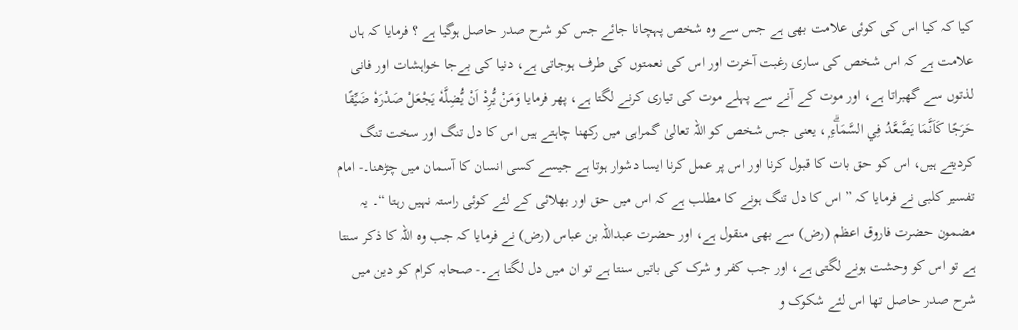کیا کہ کیا اس کی کوئی علامت بھی ہے جس سے وہ شخص پہچانا جائے جس کو شرح صدر حاصل ہوگیا ہے ؟ فرمایا کہ ہاں علامت ہے کہ اس شخص کی ساری رغبت آخرت اور اس کی نعمتوں کی طرف ہوجاتی ہے، دنیا کی بےجا خواہشات اور فانی لذتوں سے گھبراتا ہے، اور موت کے آنے سے پہلے موت کی تیاری کرنے لگتا ہے، پھر فرمایا وَمَنْ يُّرِدْ اَنْ يُّضِلَّهٗ يَجْعَلْ صَدْرَهٗ ضَيِّقًا حَرَجًا كَاَنَّمَا يَصَّعَّدُ فِي السَّمَاۗءِ ۭ، یعنی جس شخص کو اللہ تعالیٰ گمراہی میں رکھنا چاہتے ہیں اس کا دل تنگ اور سخت تنگ کردیتے ہیں، اس کو حق بات کا قبول کرنا اور اس پر عمل کرنا ایسا دشوار ہوتا ہے جیسے کسی انسان کا آسمان میں چڑھنا۔- امام تفسیر کلبی نے فرمایا کہ ” اس کا دل تنگ ہونے کا مطلب ہے کہ اس میں حق اور بھلائی کے لئے کوئی راستہ نہیں رہتا “۔ یہ مضمون حضرت فاروق اعظم (رض) سے بھی منقول ہے، اور حضرت عبداللہ بن عباس (رض) نے فرمایا کہ جب وہ اللہ کا ذکر سنتا ہے تو اس کو وحشت ہونے لگتی ہے، اور جب کفر و شرک کی باتیں سنتا ہے تو ان میں دل لگتا ہے۔- صحابہ کرام کو دین میں شرح صدر حاصل تھا اس لئے شکوک و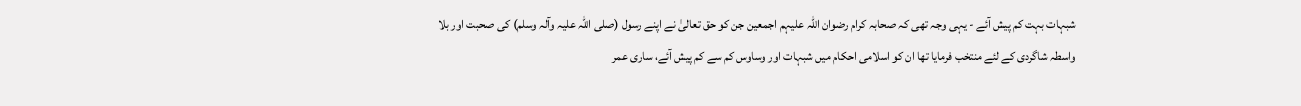شبہات بہت کم پیش آئے - یہی وجہ تھی کہ صحابہ کرام رضوان اللہ علیہم اجمعین جن کو حق تعالیٰ نے اپنے رسول (صلی اللہ علیہ وآلہ وسلم) کی صحبت اور بلا واسطہ شاگردی کے لئے منتخب فرمایا تھا ان کو اسلامی احکام میں شبہات اور وساوس کم سے کم پیش آئے، ساری عمر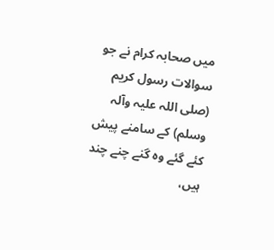میں صحابہ کرام نے جو سوالات رسول کریم (صلی اللہ علیہ وآلہ وسلم) کے سامنے پیش کئے گئے وہ گنے چنے چند ہیں،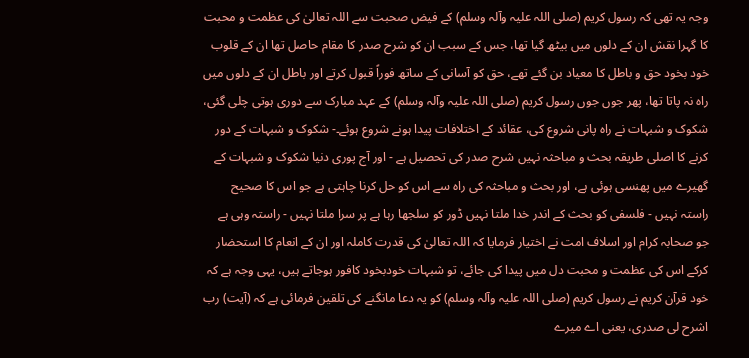وجہ یہ تھی کہ رسول کریم (صلی اللہ علیہ وآلہ وسلم) کے فیض صحبت سے اللہ تعالیٰ کی عظمت و محبت کا گہرا نقش ان کے دلوں میں بیٹھ گیا تھا، جس کے سبب ان کو شرح صدر کا مقام حاصل تھا ان کے قلوب خود بخود حق و باطل کا معیاد بن گئے تھے، حق کو آسانی کے ساتھ فوراً قبول کرتے اور باطل ان کے دلوں میں راہ نہ پاتا تھا، پھر جوں جوں رسول کریم (صلی اللہ علیہ وآلہ وسلم) کے عہد مبارک سے دوری ہوتی چلی گئی، شکوک و شبہات نے راہ پانی شروع کی، عقائد کے اختلافات پیدا ہونے شروع ہوئے۔- شکوک و شبہات کے دور کرنے کا اصلی طریقہ بحث و مباحثہ نہیں شرح صدر کی تحصیل ہے - اور آج پوری دنیا شکوک و شبہات کے گھیرے میں پھنسی ہوئی ہے، اور بحث و مباحثہ کی راہ سے اس کو حل کرنا چاہتی ہے جو اس کا صحیح راستہ نہیں - فلسفی کو بحث کے اندر خدا ملتا نہیں ڈور کو سلجھا رہا ہے پر سرا ملتا نہیں - راستہ وہی ہے جو صحابہ کرام اور اسلاف امت نے اختیار فرمایا کہ اللہ تعالیٰ کی قدرت کاملہ اور ان کے انعام کا استحضار کرکے اس کی عظمت و محبت دل میں پیدا کی جائے، تو شبہات خودبخود کافور ہوجاتے ہیں، یہی وجہ ہے کہ خود قرآن کریم نے رسول کریم (صلی اللہ علیہ وآلہ وسلم) کو یہ دعا مانگنے کی تلقین فرمائی ہے کہ (آیت) رب اشرح لی صدری، یعنی اے میرے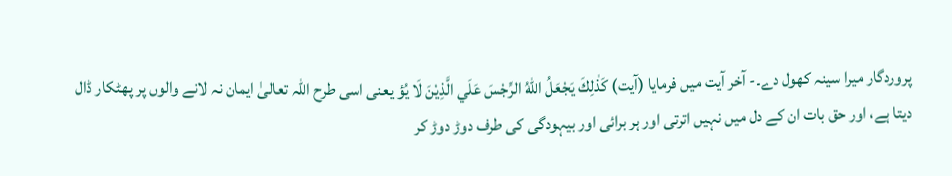پروردگار میرا سینہ کھول دے۔- آخر آیت میں فرمایا (آیت) كَذٰلِكَ يَجْعَلُ اللّٰهُ الرِّجْسَ عَلَي الَّذِيْنَ لَا يُؤ یعنی اسی طرح اللہ تعالیٰ ایمان نہ لانے والوں پر پھٹکار ڈال دیتا ہے، اور حق بات ان کے دل میں نہیں اترتی اور ہر برائی اور بیہودگی کی طرف دوڑ دوڑ کر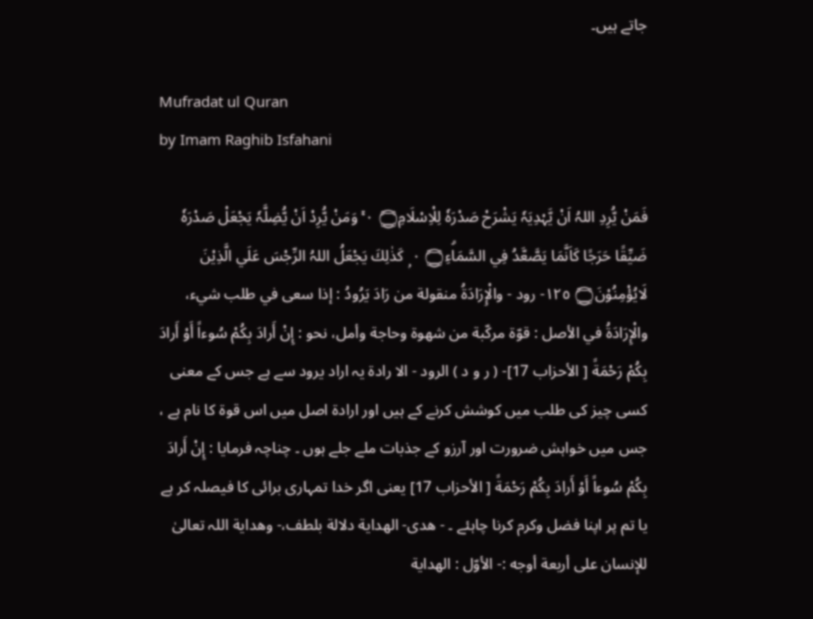جاتے ہیں۔

Mufradat ul Quran
by Imam Raghib Isfahani

فَمَنْ يُّرِدِ اللہُ اَنْ يَّہْدِيَہٗ يَشْرَحْ صَدْرَہٗ لِلْاِسْلَامِ۝ ٠ ۚ وَمَنْ يُّرِدْ اَنْ يُّضِلَّہٗ يَجْعَلْ صَدْرَہٗ ضَيِّقًا حَرَجًا كَاَنَّمَا يَصَّعَّدُ فِي السَّمَاۗءِ۝ ٠ ۭ كَذٰلِكَ يَجْعَلُ اللہُ الرِّجْسَ عَلَي الَّذِيْنَ لَايُؤْمِنُوْنَ۝ ١٢٥- رود - والْإِرَادَةُ منقولة من رَادَ يَرُودُ : إذا سعی في طلب شيء، والْإِرَادَةُ في الأصل : قوّة مركّبة من شهوة وحاجة وأمل، نحو : إِنْ أَرادَ بِكُمْ سُوءاً أَوْ أَرادَ بِكُمْ رَحْمَةً [ الأحزاب 17]- ( ر و د ) الرود - الا رادۃ یہ اراد یرود سے ہے جس کے معنی کسی چیز کی طلب میں کوشش کرنے کے ہیں اور ارادۃ اصل میں اس قوۃ کا نام ہے ، جس میں خواہش ضرورت اور آرزو کے جذبات ملے جلے ہوں ۔ چناچہ فرمایا : إِنْ أَرادَ بِكُمْ سُوءاً أَوْ أَرادَ بِكُمْ رَحْمَةً [ الأحزاب 17] یعنی اگر خدا تمہاری برائی کا فیصلہ کر ہے یا تم پر اپنا فضل وکرم کرنا چاہئے ۔ - هدى- الهداية دلالة بلطف،- وهداية اللہ تعالیٰ للإنسان علی أربعة أوجه :- الأوّل : الهداية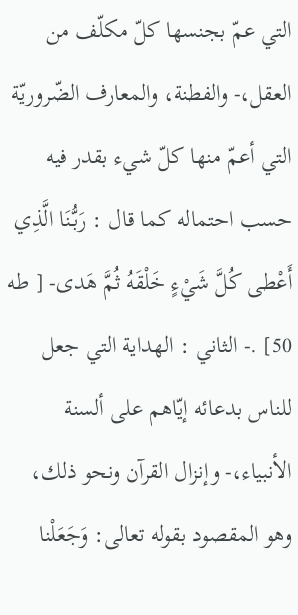التي عمّ بجنسها كلّ مكلّف من العقل،- والفطنة، والمعارف الضّروريّة التي أعمّ منها كلّ شيء بقدر فيه حسب احتماله كما قال : رَبُّنَا الَّذِي أَعْطى كُلَّ شَيْءٍ خَلْقَهُ ثُمَّ هَدى- [ طه 50] .- الثاني : الهداية التي جعل للناس بدعائه إيّاهم علی ألسنة الأنبیاء،- وإنزال القرآن ونحو ذلك، وهو المقصود بقوله تعالی: وَجَعَلْنا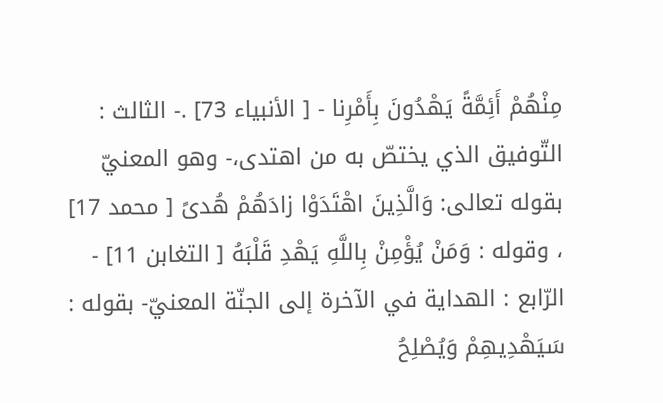مِنْهُمْ أَئِمَّةً يَهْدُونَ بِأَمْرِنا - [ الأنبیاء 73] .- الثالث : التّوفیق الذي يختصّ به من اهتدی،- وهو المعنيّ بقوله تعالی: وَالَّذِينَ اهْتَدَوْا زادَهُمْ هُدىً [ محمد 17] ، وقوله : وَمَنْ يُؤْمِنْ بِاللَّهِ يَهْدِ قَلْبَهُ [ التغابن 11] - الرّابع : الهداية في الآخرة إلى الجنّة المعنيّ- بقوله : سَيَهْدِيهِمْ وَيُصْلِحُ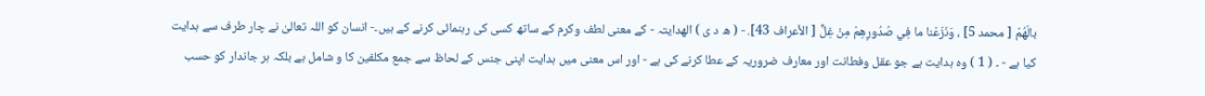بالَهُمْ [ محمد 5] ، وَنَزَعْنا ما فِي صُدُورِهِمْ مِنْ غِلٍّ [ الأعراف 43]. - ( ھ د ی ) الھدایتہ - کے معنی لطف وکرم کے ساتھ کسی کی رہنمائی کرنے کے ہیں۔- انسان کو اللہ تعالیٰ نے چار طرف سے ہدایت کیا ہے - ۔ ( 1 ) وہ ہدایت ہے جو عقل وفطانت اور معارف ضروریہ کے عطا کرنے کی ہے - اور اس معنی میں ہدایت اپنی جنس کے لحاظ سے جمع مکلفین کا و شامل ہے بلکہ ہر جاندار کو حسب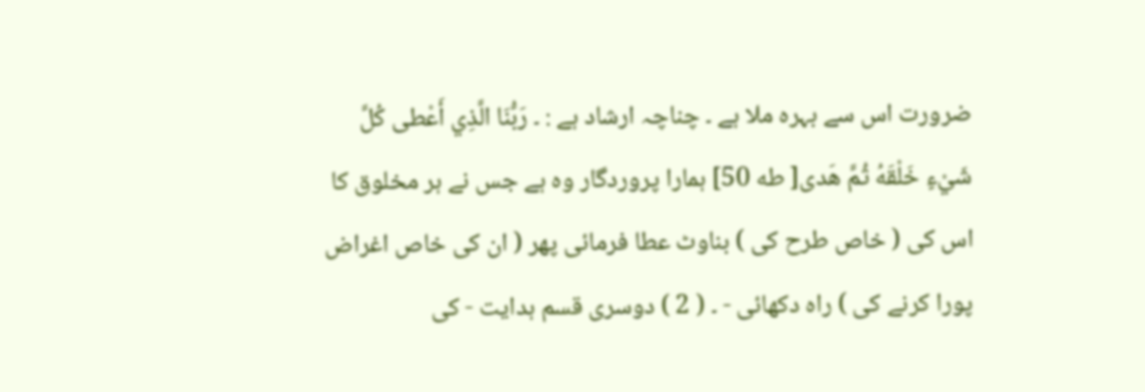ضرورت اس سے بہرہ ملا ہے ۔ چناچہ ارشاد ہے : ۔ رَبُّنَا الَّذِي أَعْطى كُلَّ شَيْءٍ خَلْقَهُ ثُمَّ هَدى[ طه 50] ہمارا پروردگار وہ ہے جس نے ہر مخلوق کا اس کی ( خاص طرح کی ) بناوٹ عطا فرمائی پھر ( ان کی خاص اغراض پورا کرنے کی ) راہ دکھائی - ۔ ( 2 ) دوسری قسم ہدایت - کی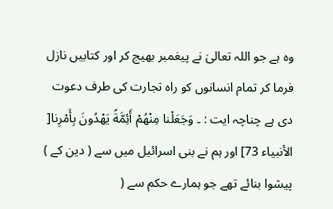وہ ہے جو اللہ تعالیٰ نے پیغمبر بھیج کر اور کتابیں نازل فرما کر تمام انسانوں کو راہ تجارت کی طرف دعوت دی ہے چناچہ ایت : ۔ وَجَعَلْنا مِنْهُمْ أَئِمَّةً يَهْدُونَ بِأَمْرِنا[ الأنبیاء 73] اور ہم نے بنی اسرائیل میں سے ( دین کے ) پیشوا بنائے تھے جو ہمارے حکم سے (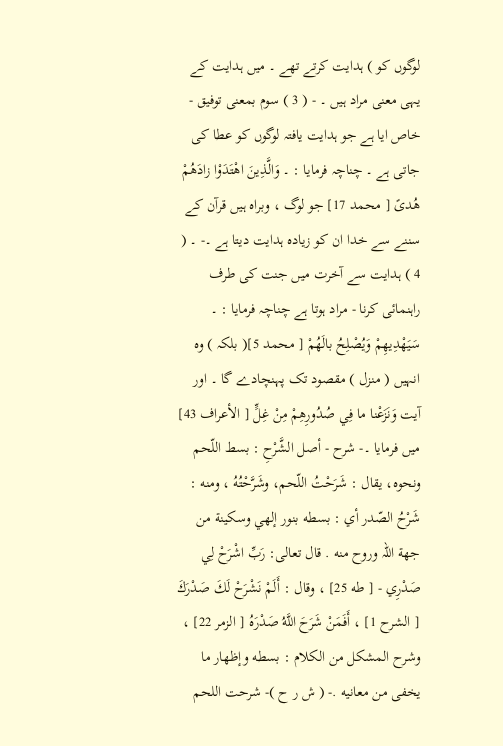لوگوں کو ) ہدایت کرتے تھے ۔ میں ہدایت کے یہی معنی مراد ہیں ۔ - ( 3 ) سوم بمعنی توفیق - خاص ایا ہے جو ہدایت یافتہ لوگوں کو عطا کی جاتی ہے ۔ چناچہ فرمایا : ۔ وَالَّذِينَ اهْتَدَوْا زادَهُمْ هُدىً [ محمد 17] جو لوگ ، وبراہ ہیں قرآن کے سننے سے خدا ان کو زیادہ ہدایت دیتا ہے ۔- ۔ ( 4 ) ہدایت سے آخرت میں جنت کی طرف راہنمائی کرنا - مراد ہوتا ہے چناچہ فرمایا : ۔ سَيَهْدِيهِمْ وَيُصْلِحُ بالَهُمْ [ محمد 5]( بلکہ ) وہ انہیں ( منزل ) مقصود تک پہنچادے گا ۔ اور آیت وَنَزَعْنا ما فِي صُدُورِهِمْ مِنْ غِلٍّ [ الأعراف 43] میں فرمایا ۔- شرح - أصل الشَّرْحِ : بسط اللّحم ونحوه، يقال : شَرَحْتُ اللّحم، وشَرَّحْتُهُ ، ومنه : شَرْحُ الصّدر أي : بسطه بنور إلهي وسكينة من جهة اللہ وروح منه . قال تعالی: رَبِّ اشْرَحْ لِي صَدْرِي - [ طه 25] ، وقال : أَلَمْ نَشْرَحْ لَكَ صَدْرَكَ [ الشرح 1] ، أَفَمَنْ شَرَحَ اللَّهُ صَدْرَهُ [ الزمر 22] ، وشرح المشکل من الکلام : بسطه وإظهار ما يخفی من معانيه .- ( ش ر ح )- شرحت اللحم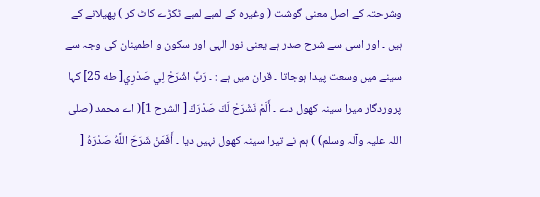وشرحتہ کے اصل معنی گوشت ( وغیرہ کے لمبے لمبے ٹکڑے کاٹ کر ) پھیلانے کے ہیں ۔ اور اسی سے شرح صدر ہے یعنی نور الہی اور سکون و اطمینان کی وجہ سے سینے میں وسعت پیدا ہوجاتا ۔ قران میں ہے : ۔ رَبِّ اشْرَحْ لِي صَدْرِي[ طه 25] کہا پروردگار میرا سینہ کھول دے ۔ أَلَمْ نَشْرَحْ لَكَ صَدْرَكَ [ الشرح 1]( اے محمد (صلی اللہ علیہ وآلہ وسلم) ) ہم نے تیرا سینہ کھول نہیں دیا ۔ أَفَمَنْ شَرَحَ اللَّهُ صَدْرَهُ [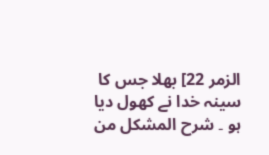الزمر 22] بھلا جس کا سینہ خدا نے کھول دیا ہو ۔ شرح المشکل من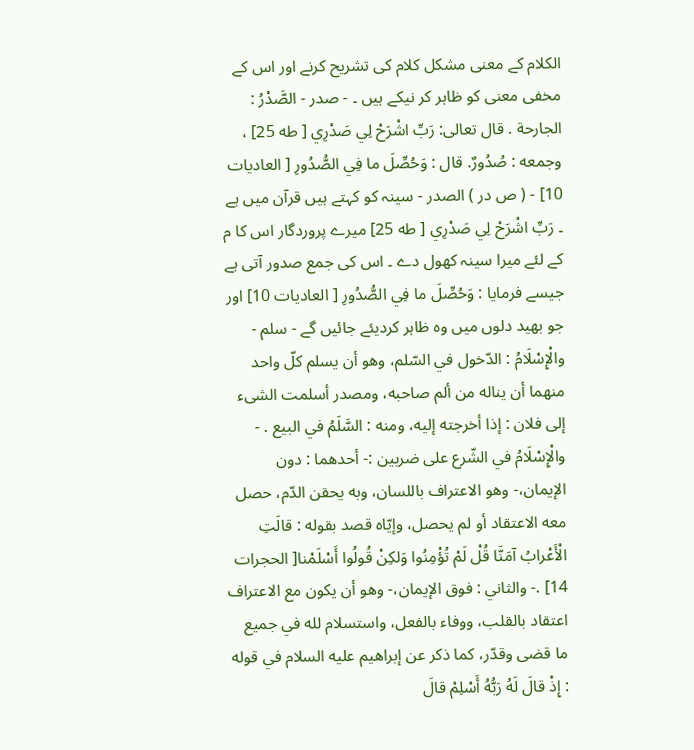الکلام کے معنی مشکل کلام کی تشریح کرنے اور اس کے مخفی معنی کو ظاہر کر نیکے ہیں ۔ - صدر - الصَّدْرُ : الجارحة . قال تعالی: رَبِّ اشْرَحْ لِي صَدْرِي [ طه 25] ، وجمعه : صُدُورٌ. قال : وَحُصِّلَ ما فِي الصُّدُورِ [ العادیات 10] - ( ص در ) الصدر - سینہ کو کہتے ہیں قرآن میں ہے ۔ رَبِّ اشْرَحْ لِي صَدْرِي [ طه 25] میرے پروردگار اس کا م کے لئے میرا سینہ کھول دے ۔ اس کی جمع صدور آتی ہے جیسے فرمایا : وَحُصِّلَ ما فِي الصُّدُورِ [ العادیات 10] اور جو بھید دلوں میں وہ ظاہر کردیئے جائیں گے - سلم - والْإِسْلَامُ : الدّخول في السّلم، وهو أن يسلم کلّ واحد منهما أن يناله من ألم صاحبه، ومصدر أسلمت الشیء إلى فلان : إذا أخرجته إليه، ومنه : السَّلَمُ في البیع . - والْإِسْلَامُ في الشّرع علی ضربین :- أحدهما : دون الإيمان،- وهو الاعتراف باللسان، وبه يحقن الدّم، حصل معه الاعتقاد أو لم يحصل، وإيّاه قصد بقوله : قالَتِ الْأَعْرابُ آمَنَّا قُلْ لَمْ تُؤْمِنُوا وَلكِنْ قُولُوا أَسْلَمْنا[ الحجرات 14] .- والثاني : فوق الإيمان،- وهو أن يكون مع الاعتراف اعتقاد بالقلب، ووفاء بالفعل، واستسلام لله في جمیع ما قضی وقدّر، كما ذکر عن إبراهيم عليه السلام في قوله : إِذْ قالَ لَهُ رَبُّهُ أَسْلِمْ قالَ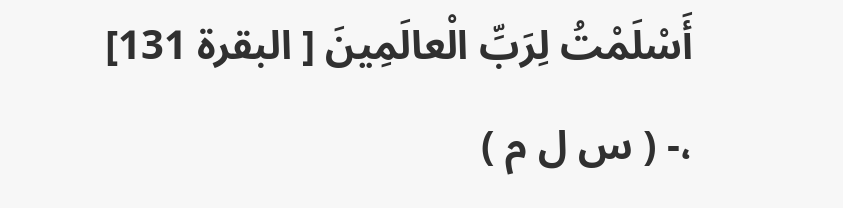أَسْلَمْتُ لِرَبِّ الْعالَمِينَ [ البقرة 131] ،- ( س ل م )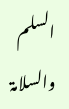السلم والسلامۃ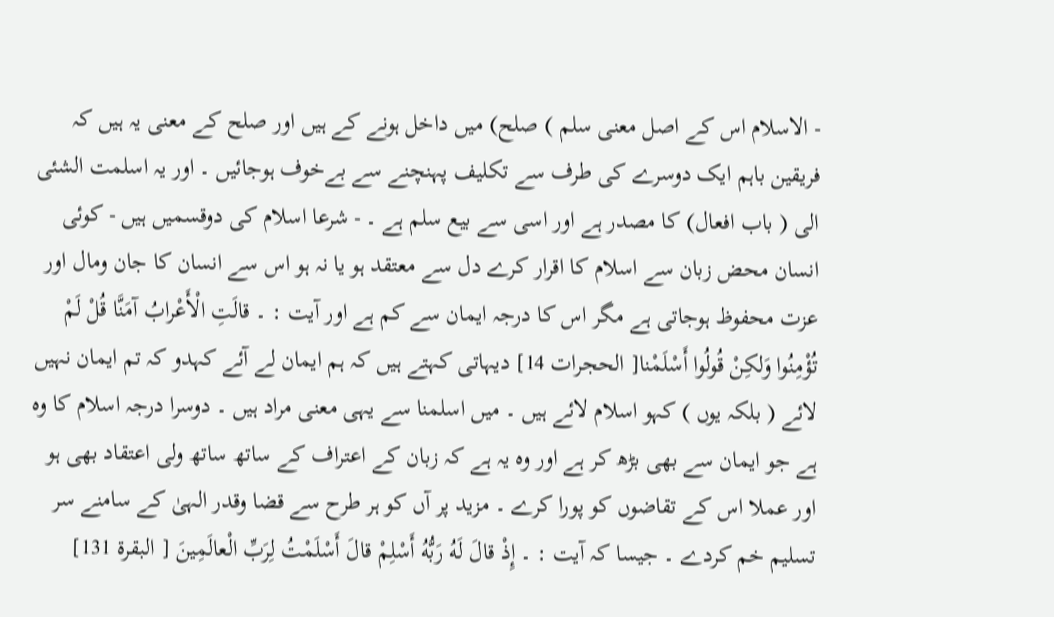- الاسلام اس کے اصل معنی سلم ) صلح) میں داخل ہونے کے ہیں اور صلح کے معنی یہ ہیں کہ فریقین باہم ایک دوسرے کی طرف سے تکلیف پہنچنے سے بےخوف ہوجائیں ۔ اور یہ اسلمت الشئی الی ( باب افعال) کا مصدر ہے اور اسی سے بیع سلم ہے ۔ - شرعا اسلام کی دوقسمیں ہیں - کوئی انسان محض زبان سے اسلام کا اقرار کرے دل سے معتقد ہو یا نہ ہو اس سے انسان کا جان ومال اور عزت محفوظ ہوجاتی ہے مگر اس کا درجہ ایمان سے کم ہے اور آیت : ۔ قالَتِ الْأَعْرابُ آمَنَّا قُلْ لَمْ تُؤْمِنُوا وَلكِنْ قُولُوا أَسْلَمْنا[ الحجرات 14] دیہاتی کہتے ہیں کہ ہم ایمان لے آئے کہدو کہ تم ایمان نہیں لائے ( بلکہ یوں ) کہو اسلام لائے ہیں ۔ میں اسلمنا سے یہی معنی مراد ہیں ۔ دوسرا درجہ اسلام کا وہ ہے جو ایمان سے بھی بڑھ کر ہے اور وہ یہ ہے کہ زبان کے اعتراف کے ساتھ ساتھ ولی اعتقاد بھی ہو اور عملا اس کے تقاضوں کو پورا کرے ۔ مزید پر آں کو ہر طرح سے قضا وقدر الہیٰ کے سامنے سر تسلیم خم کردے ۔ جیسا کہ آیت : ۔ إِذْ قالَ لَهُ رَبُّهُ أَسْلِمْ قالَ أَسْلَمْتُ لِرَبِّ الْعالَمِينَ [ البقرة 131]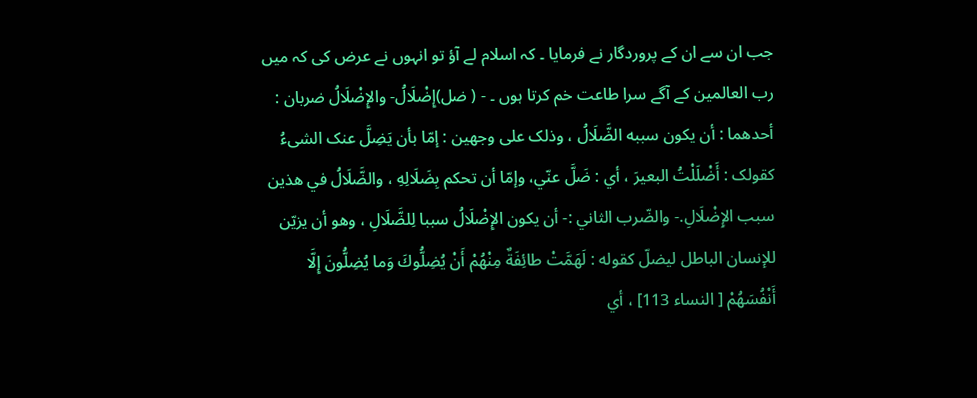جب ان سے ان کے پروردگار نے فرمایا ۔ کہ اسلام لے آؤ تو انہوں نے عرض کی کہ میں رب العالمین کے آگے سرا طاعت خم کرتا ہوں ۔ - ( ضل)إِضْلَالُ- والإِضْلَالُ ضربان : أحدهما : أن يكون سببه الضَّلَالُ ، وذلک علی وجهين : إمّا بأن يَضِلَّ عنک الشیءُ کقولک : أَضْلَلْتُ البعیرَ ، أي : ضَلَّ عنّي، وإمّا أن تحکم بِضَلَالِهِ ، والضَّلَالُ في هذين سبب الإِضْلَالِ.- والضّرب الثاني :- أن يكون الإِضْلَالُ سببا لِلضَّلَالِ ، وهو أن يزيّن للإنسان الباطل ليضلّ کقوله : لَهَمَّتْ طائِفَةٌ مِنْهُمْ أَنْ يُضِلُّوكَ وَما يُضِلُّونَ إِلَّا أَنْفُسَهُمْ [ النساء 113] ، أي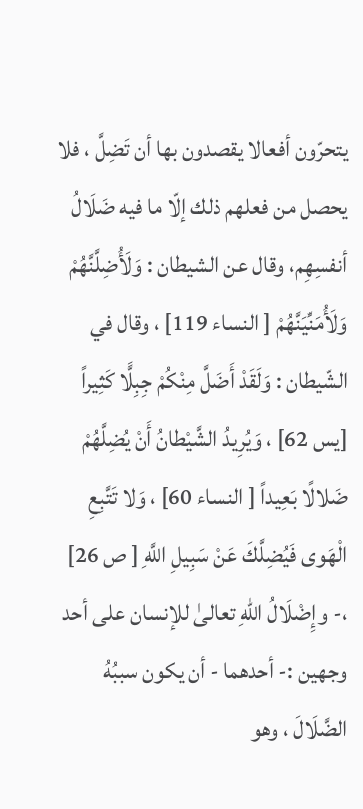يتحرّون أفعالا يقصدون بها أن تَضِلَّ ، فلا يحصل من فعلهم ذلك إلّا ما فيه ضَلَالُ أنفسِهِم، وقال عن الشیطان : وَلَأُضِلَّنَّهُمْ وَلَأُمَنِّيَنَّهُمْ [ النساء 119] ، وقال في الشّيطان : وَلَقَدْ أَضَلَّ مِنْكُمْ جِبِلًّا كَثِيراً [يس 62] ، وَيُرِيدُ الشَّيْطانُ أَنْ يُضِلَّهُمْ ضَلالًا بَعِيداً [ النساء 60] ، وَلا تَتَّبِعِ الْهَوى فَيُضِلَّكَ عَنْ سَبِيلِ اللَّهِ [ ص 26] ،- وإِضْلَالُ اللهِ تعالیٰ للإنسان علی أحد وجهين :- أحدهما - أن يكون سببُهُ الضَّلَالَ ، وهو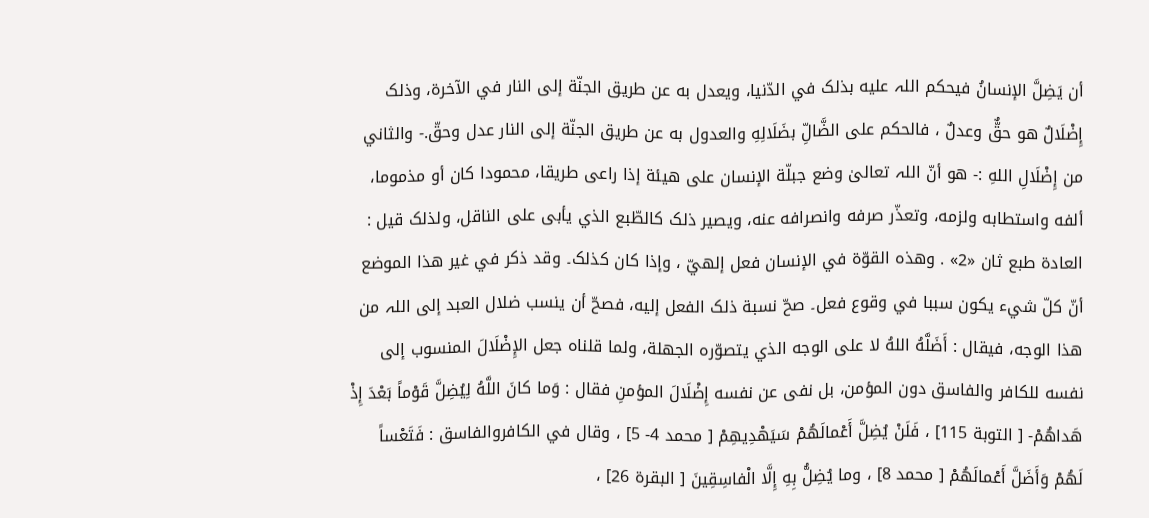أن يَضِلَّ الإنسانُ فيحكم اللہ عليه بذلک في الدّنيا، ويعدل به عن طریق الجنّة إلى النار في الآخرة، وذلک إِضْلَالٌ هو حقٌّ وعدلٌ ، فالحکم علی الضَّالِّ بضَلَالِهِ والعدول به عن طریق الجنّة إلى النار عدل وحقّ.- والثاني من إِضْلَالِ اللهِ :- هو أنّ اللہ تعالیٰ وضع جبلّة الإنسان علی هيئة إذا راعی طریقا، محمودا کان أو مذموما، ألفه واستطابه ولزمه، وتعذّر صرفه وانصرافه عنه، ويصير ذلک کالطّبع الذي يأبى علی الناقل، ولذلک قيل : العادة طبع ثان «2» . وهذه القوّة في الإنسان فعل إلهيّ ، وإذا کان کذلک۔ وقد ذکر في غير هذا الموضع أنّ كلّ شيء يكون سببا في وقوع فعل۔ صحّ نسبة ذلک الفعل إليه، فصحّ أن ينسب ضلال العبد إلى اللہ من هذا الوجه، فيقال : أَضَلَّهُ اللهُ لا علی الوجه الذي يتصوّره الجهلة، ولما قلناه جعل الإِضْلَالَ المنسوب إلى نفسه للکافر والفاسق دون المؤمن، بل نفی عن نفسه إِضْلَالَ المؤمنِ فقال : وَما کانَ اللَّهُ لِيُضِلَّ قَوْماً بَعْدَ إِذْ هَداهُمْ- [ التوبة 115] ، فَلَنْ يُضِلَّ أَعْمالَهُمْ سَيَهْدِيهِمْ [ محمد 4- 5] ، وقال في الکافروالفاسق : فَتَعْساً لَهُمْ وَأَضَلَّ أَعْمالَهُمْ [ محمد 8] ، وما يُضِلُّ بِهِ إِلَّا الْفاسِقِينَ [ البقرة 26] ،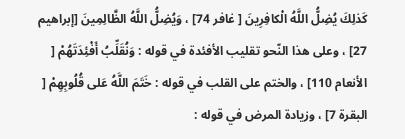كَذلِكَ يُضِلُّ اللَّهُ الْكافِرِينَ [ غافر 74] ، وَيُضِلُّ اللَّهُ الظَّالِمِينَ [إبراهيم 27] ، وعلی هذا النّحو تقلیب الأفئدة في قوله : وَنُقَلِّبُ أَفْئِدَتَهُمْ [ الأنعام 110] ، والختم علی القلب في قوله : خَتَمَ اللَّهُ عَلى قُلُوبِهِمْ [ البقرة 7] ، وزیادة المرض في قوله :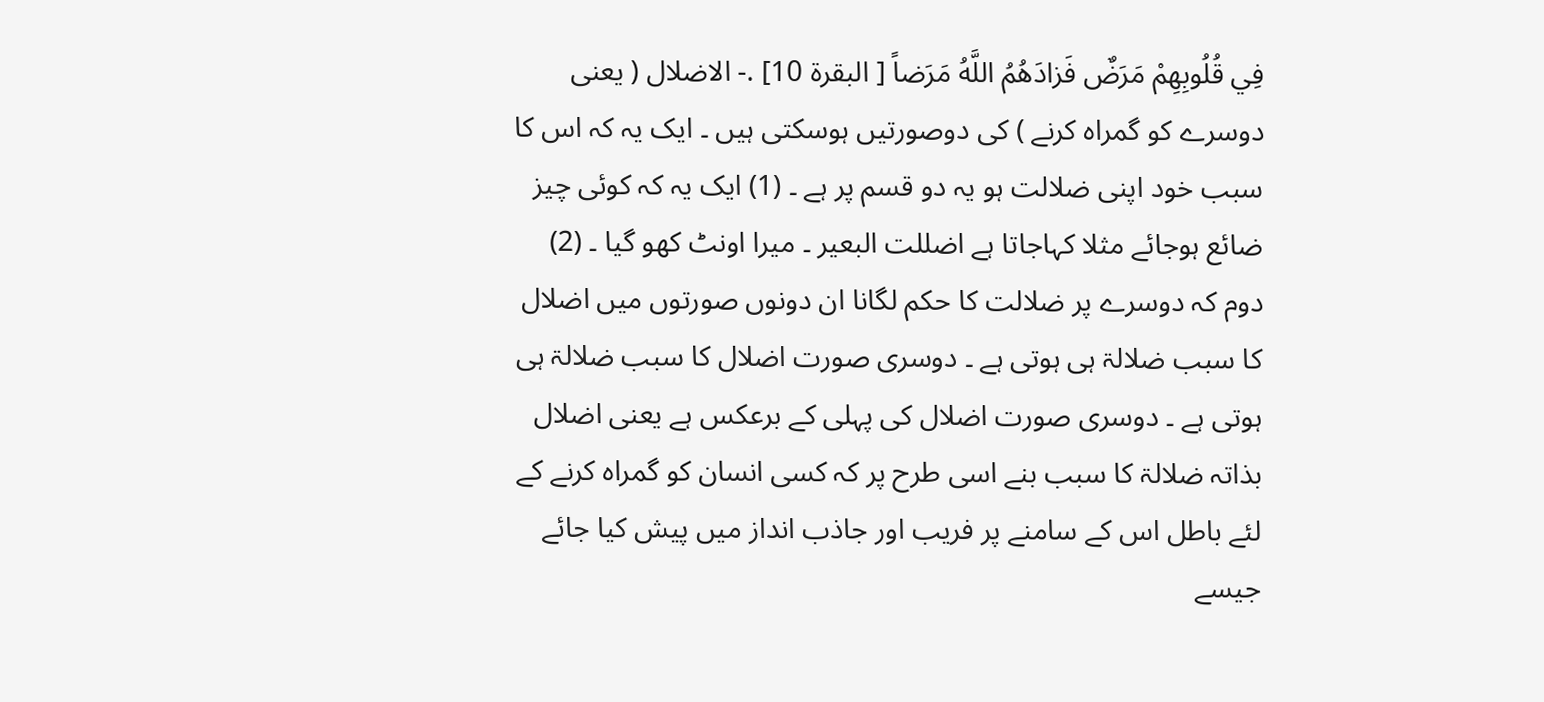فِي قُلُوبِهِمْ مَرَضٌ فَزادَهُمُ اللَّهُ مَرَضاً [ البقرة 10] .- الاضلال ( یعنی دوسرے کو گمراہ کرنے ) کی دوصورتیں ہوسکتی ہیں ۔ ایک یہ کہ اس کا سبب خود اپنی ضلالت ہو یہ دو قسم پر ہے ۔ (1) ایک یہ کہ کوئی چیز ضائع ہوجائے مثلا کہاجاتا ہے اضللت البعیر ۔ میرا اونٹ کھو گیا ۔ (2) دوم کہ دوسرے پر ضلالت کا حکم لگانا ان دونوں صورتوں میں اضلال کا سبب ضلالۃ ہی ہوتی ہے ۔ دوسری صورت اضلال کا سبب ضلالۃ ہی ہوتی ہے ۔ دوسری صورت اضلال کی پہلی کے برعکس ہے یعنی اضلال بذاتہ ضلالۃ کا سبب بنے اسی طرح پر کہ کسی انسان کو گمراہ کرنے کے لئے باطل اس کے سامنے پر فریب اور جاذب انداز میں پیش کیا جائے جیسے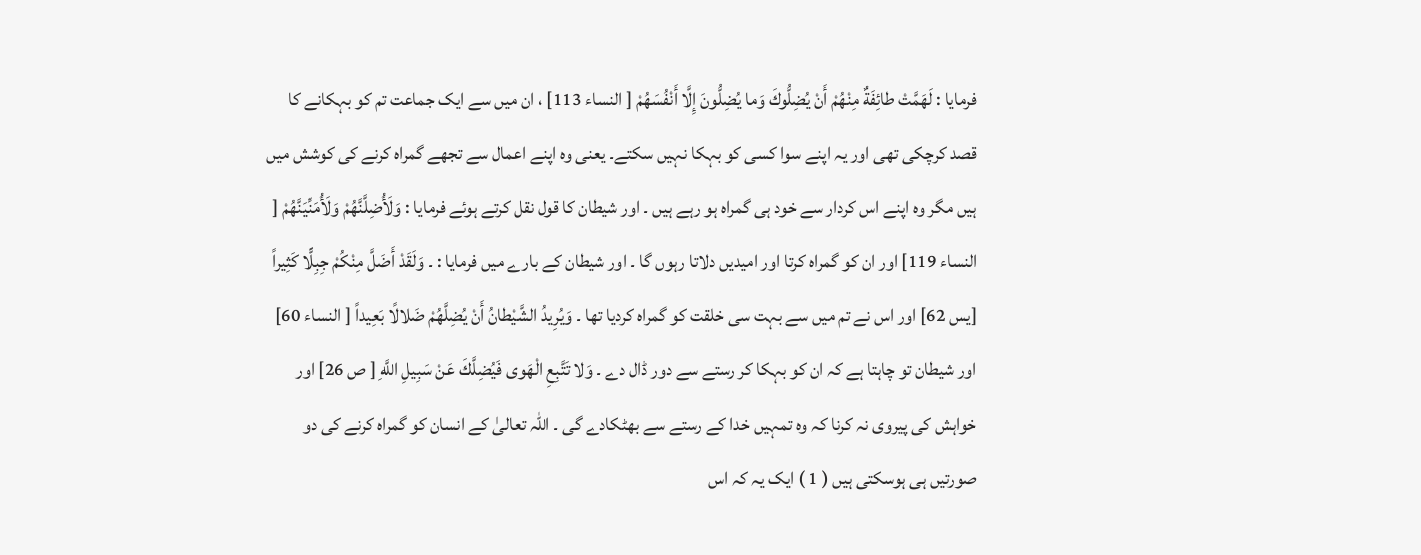فرمایا : لَهَمَّتْ طائِفَةٌ مِنْهُمْ أَنْ يُضِلُّوكَ وَما يُضِلُّونَ إِلَّا أَنْفُسَهُمْ [ النساء 113] ، ان میں سے ایک جماعت تم کو بہکانے کا قصد کرچکی تھی اور یہ اپنے سوا کسی کو بہکا نہیں سکتے۔ یعنی وہ اپنے اعمال سے تجھے گمراہ کرنے کی کوشش میں ہیں مگر وہ اپنے اس کردار سے خود ہی گمراہ ہو رہے ہیں ۔ اور شیطان کا قول نقل کرتے ہوئے فرمایا : وَلَأُضِلَّنَّهُمْ وَلَأُمَنِّيَنَّهُمْ [ النساء 119] اور ان کو گمراہ کرتا اور امیدیں دلاتا رہوں گا ۔ اور شیطان کے بارے میں فرمایا : ۔ وَلَقَدْ أَضَلَّ مِنْكُمْ جِبِلًّا كَثِيراً [يس 62] اور اس نے تم میں سے بہت سی خلقت کو گمراہ کردیا تھا ۔ وَيُرِيدُ الشَّيْطانُ أَنْ يُضِلَّهُمْ ضَلالًا بَعِيداً [ النساء 60] اور شیطان تو چاہتا ہے کہ ان کو بہکا کر رستے سے دور ڈال دے ۔ وَلا تَتَّبِعِ الْهَوى فَيُضِلَّكَ عَنْ سَبِيلِ اللَّهِ [ ص 26] اور خواہش کی پیروی نہ کرنا کہ وہ تمہیں خدا کے رستے سے بھٹکادے گی ۔ اللہ تعالیٰ کے انسان کو گمراہ کرنے کی دو صورتیں ہی ہوسکتی ہیں ( 1 ) ایک یہ کہ اس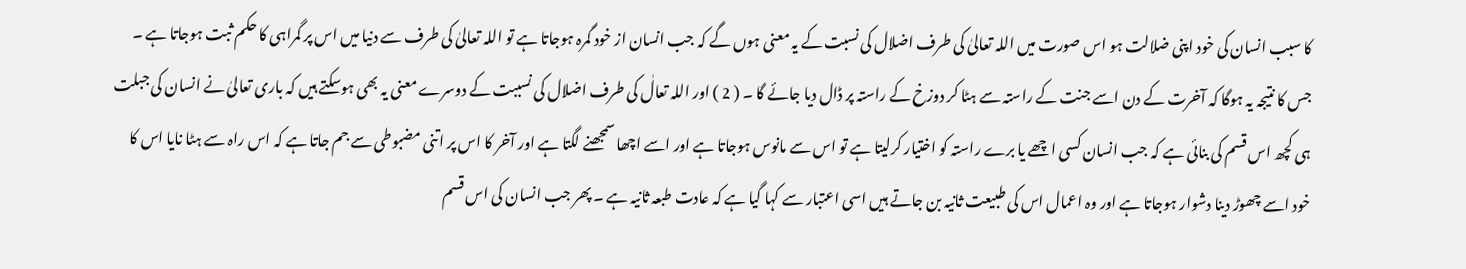کا سبب انسان کی خود اپنی ضلالت ہو اس صورت میں اللہ تعالیٰ کی طرف اضلال کی نسبت کے یہ معنی ہوں گے کہ جب انسان از خود گمرہ ہوجاتا ہے تو اللہ تعالیٰ کی طرف سے دنیا میں اس پر گمراہی کا حکم ثبت ہوجاتا ہے ۔ جس کا نتیجہ یہ ہوگا کہ آخرت کے دن اسے جنت کے راستہ سے ہٹا کر دوزخ کے راستہ پر ڈال دیا جائے گا ۔ ( 2 ) اور اللہ تعالٰ کی طرف اضلال کی نسببت کے دوسرے معنی یہ بھی ہوسکتے ہیں کہ باری تعالیٰ نے انسان کی جبلت ہی کچھ اس قسم کی بنائی ہے کہ جب انسان کسی اچھے یا برے راستہ کو اختیار کرلیتا ہے تو اس سے مانوس ہوجاتا ہے اور اسے اچھا سمجھنے لگتا ہے اور آخر کا اس پر اتنی مضبوطی سے جم جاتا ہے کہ اس راہ سے ہٹا نایا اس کا خود اسے چھوڑ دینا دشوار ہوجاتا ہے اور وہ اعمال اس کی طبیعت ثانیہ بن جاتے ہیں اسی اعتبار سے کہا گیا ہے کہ عادت طبعہ ثانیہ ہے ۔ پھر جب انسان کی اس قسم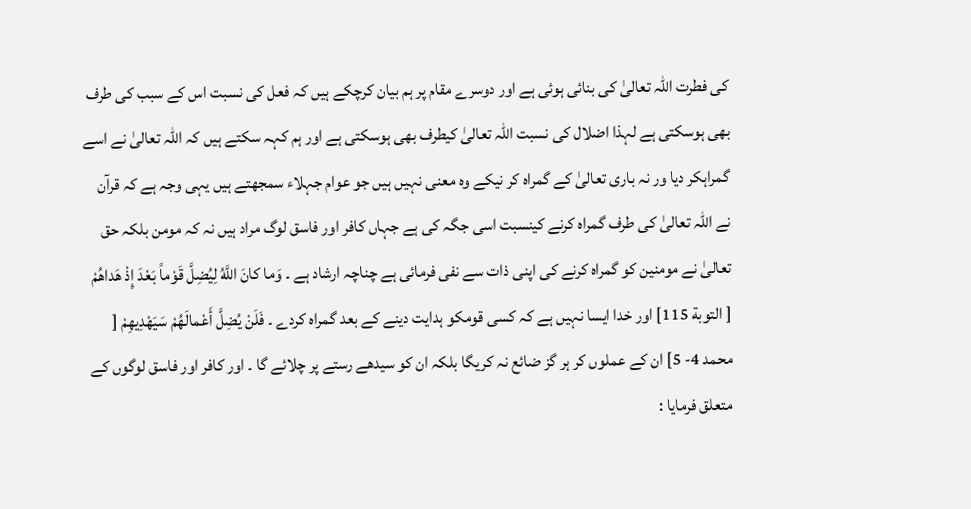کی فطرت اللہ تعالیٰ کی بنائی ہوئی ہے اور دوسرے مقام پر ہم بیان کرچکے ہیں کہ فعل کی نسبت اس کے سبب کی طرف بھی ہوسکتی ہے لہذا اضلال کی نسبت اللہ تعالیٰ کیطرف بھی ہوسکتی ہے اور ہم کہہ سکتے ہیں کہ اللہ تعالیٰ نے اسے گمراہکر دیا ور نہ باری تعالیٰ کے گمراہ کر نیکے وہ معنی نہیں ہیں جو عوام جہلاء سمجھتے ہیں یہی وجہ ہے کہ قرآن نے اللہ تعالیٰ کی طرف گمراہ کرنے کینسبت اسی جگہ کی ہے جہاں کافر اور فاسق لوگ مراد ہیں نہ کہ مومن بلکہ حق تعالیٰ نے مومنین کو گمراہ کرنے کی اپنی ذات سے نفی فرمائی ہے چناچہ ارشاد ہے ۔ وَما کانَ اللَّهُ لِيُضِلَّ قَوْماً بَعْدَ إِذْ هَداهُمْ [ التوبة 115] اور خدا ایسا نہیں ہے کہ کسی قومکو ہدایت دینے کے بعد گمراہ کردے ۔ فَلَنْ يُضِلَّ أَعْمالَهُمْ سَيَهْدِيهِمْ [ محمد 4- 5] ان کے عملوں کر ہر گز ضائع نہ کریگا بلکہ ان کو سیدھے رستے پر چلائے گا ۔ اور کافر اور فاسق لوگوں کے متعلق فرمایا :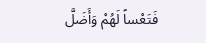فَتَعْساً لَهُمْ وَأَضَلَّ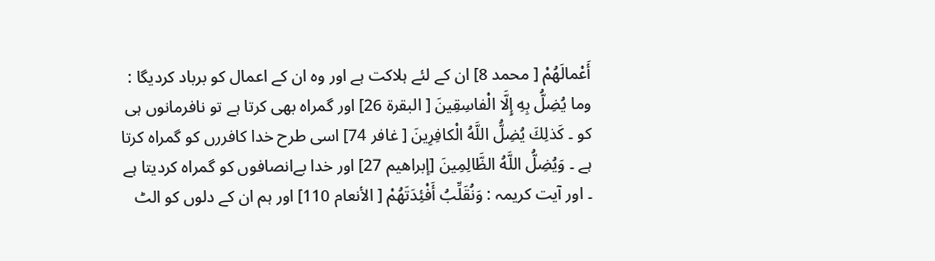أَعْمالَهُمْ [ محمد 8] ان کے لئے ہلاکت ہے اور وہ ان کے اعمال کو برباد کردیگا : وما يُضِلُّ بِهِ إِلَّا الْفاسِقِينَ [ البقرة 26] اور گمراہ بھی کرتا ہے تو نافرمانوں ہی کو ۔ كَذلِكَ يُضِلُّ اللَّهُ الْكافِرِينَ [ غافر 74] اسی طرح خدا کافررں کو گمراہ کرتا ہے ۔ وَيُضِلُّ اللَّهُ الظَّالِمِينَ [إبراهيم 27] اور خدا بےانصافوں کو گمراہ کردیتا ہے ۔ اور آیت کریمہ : وَنُقَلِّبُ أَفْئِدَتَهُمْ [ الأنعام 110] اور ہم ان کے دلوں کو الٹ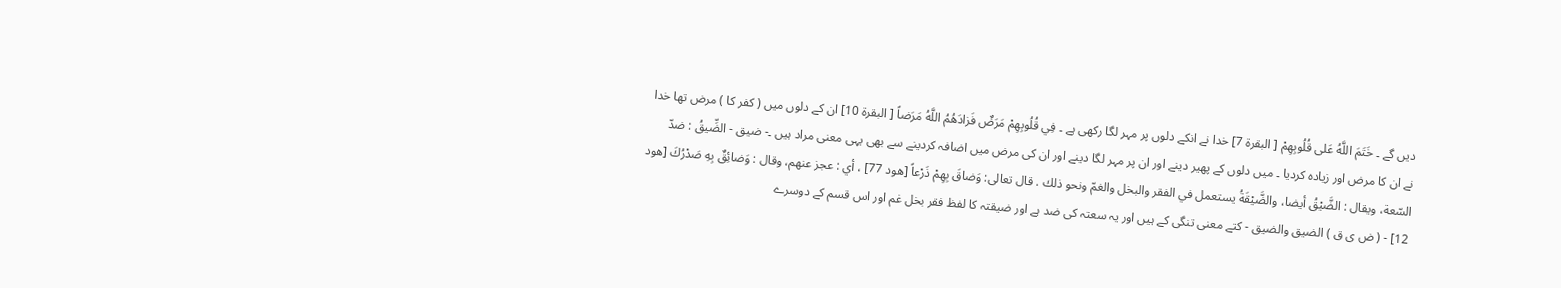دیں گے ۔ خَتَمَ اللَّهُ عَلى قُلُوبِهِمْ [ البقرة 7] خدا نے انکے دلوں پر مہر لگا رکھی ہے ۔ فِي قُلُوبِهِمْ مَرَضٌ فَزادَهُمُ اللَّهُ مَرَضاً [ البقرة 10] ان کے دلوں میں ( کفر کا ) مرض تھا خدا نے ان کا مرض اور زیادہ کردیا ۔ میں دلوں کے پھیر دینے اور ان پر مہر لگا دینے اور ان کی مرض میں اضافہ کردینے سے بھی یہی معنی مراد ہیں ۔- ضيق - الضِّيقُ : ضدّ السّعة، ويقال : الضَّيْقُ أيضا، والضَّيْقَةُ يستعمل في الفقر والبخل والغمّ ونحو ذلك . قال تعالی: وَضاقَ بِهِمْ ذَرْعاً [هود 77] ، أي : عجز عنهم، وقال : وَضائِقٌ بِهِ صَدْرُكَ [هود 12] - ( ض ی ق ) الضیق والضیق - کتے معنی تنگی کے ہیں اور یہ سعتہ کی ضد ہے اور ضیقتہ کا لفظ فقر بخل غم اور اس قسم کے دوسرے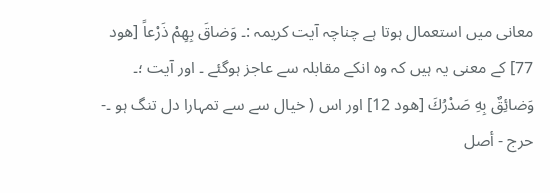معانی میں استعمال ہوتا ہے چناچہ آیت کریمہ :۔ وَضاقَ بِهِمْ ذَرْعاً [هود 77] کے معنی یہ ہیں کہ وہ انکے مقابلہ سے عاجز ہوگئے ۔ اور آیت ؛۔ وَضائِقٌ بِهِ صَدْرُكَ [هود 12] اور اس ( خیال سے سے تمہارا دل تنگ ہو ۔- حرج - أصل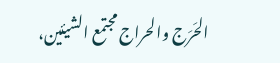الحَرَج والحراج مجتمع الشيئين،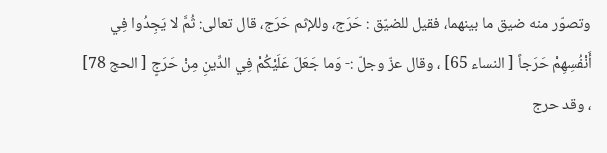وتصوّر منه ضيق ما بينهما، فقیل للضيّق : حَرَج، وللإثم حَرَج، قال تعالی: ثُمَّ لا يَجِدُوا فِي أَنْفُسِهِمْ حَرَجاً [ النساء 65] ، وقال عزّ وجلّ :- وَما جَعَلَ عَلَيْكُمْ فِي الدِّينِ مِنْ حَرَجٍ [ الحج 78] ، وقد حرج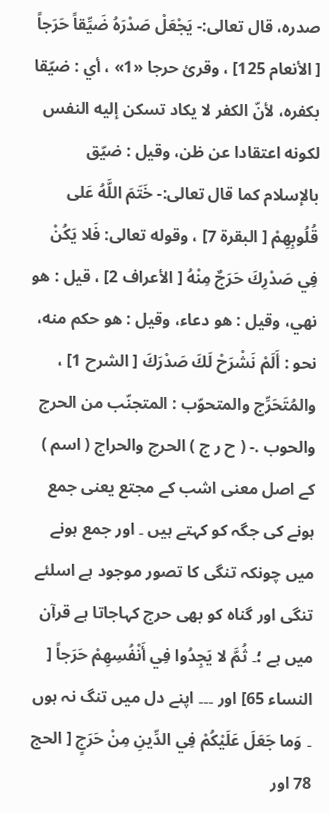صدره، قال تعالی:- يَجْعَلْ صَدْرَهُ ضَيِّقاً حَرَجاً [ الأنعام 125] ، وقرئ حرجا «1» ، أي : ضيّقا بکفره، لأنّ الکفر لا يكاد تسکن إليه النفس لکونه اعتقادا عن ظن، وقیل : ضيّق بالإسلام کما قال تعالی:- خَتَمَ اللَّهُ عَلى قُلُوبِهِمْ [ البقرة 7] ، وقوله تعالی: فَلا يَكُنْ فِي صَدْرِكَ حَرَجٌ مِنْهُ [ الأعراف 2] ، قيل : هو نهي، وقیل : هو دعاء، وقیل : هو حکم منه، نحو : أَلَمْ نَشْرَحْ لَكَ صَدْرَكَ [ الشرح 1] ، والمُتَحَرِّج والمتحوّب : المتجنّب من الحرج والحوب .- ( ح ر ج ) الحرج والحراج ( اسم ) کے اصل معنی اشب کے مجتع یعنی جمع ہونے کی جگہ کو کہتے ہیں ۔ اور جمع ہونے میں چونکہ تنگی کا تصور موجود ہے اسلئے تنگی اور گناہ کو بھی حرج کہاجاتا ہے قرآن میں ہے ؛۔ ثُمَّ لا يَجِدُوا فِي أَنْفُسِهِمْ حَرَجاً [ النساء 65] اور ۔۔۔ اپنے دل میں تنگ نہ ہوں ۔ وَما جَعَلَ عَلَيْكُمْ فِي الدِّينِ مِنْ حَرَجٍ [ الحج 78 اور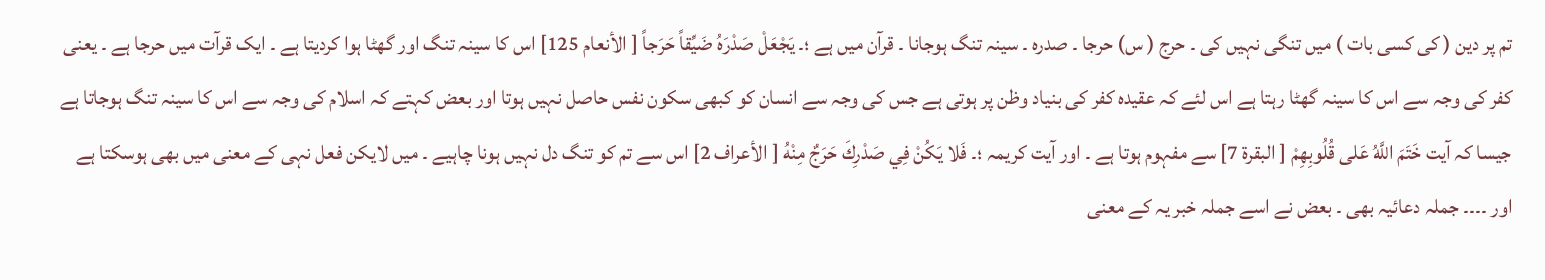تم پر دین ( کی کسی بات ) میں تنگی نہیں کی ۔ حرج ( س) حرجا ۔ صدرہ ۔ سینہ تنگ ہوجانا ۔ قرآن میں ہے ؛۔ يَجْعَلْ صَدْرَهُ ضَيِّقاً حَرَجاً [ الأنعام 125] اس کا سینہ تنگ اور گھٹا ہوا کردیتا ہے ۔ ایک قرآت میں حرجا ہے ۔ یعنی کفر کی وجہ سے اس کا سینہ گھٹا رہتا ہے اس لئے کہ عقیدہ کفر کی بنیاد وظن پر ہوتی ہے جس کی وجہ سے انسان کو کبھی سکون نفس حاصل نہیں ہوتا اور بعض کہتے کہ اسلام کی وجہ سے اس کا سینہ تنگ ہوجاتا ہے جیسا کہ آیت خَتَمَ اللَّهُ عَلى قُلُوبِهِمْ [ البقرة 7] سے مفہوم ہوتا ہے ۔ اور آیت کریمہ ؛۔ فَلا يَكُنْ فِي صَدْرِكَ حَرَجٌ مِنْهُ [ الأعراف 2] اس سے تم کو تنگ دل نہیں ہونا چاہیے ۔ میں لایکن فعل نہی کے معنی میں بھی ہوسکتا ہے اور ۔۔۔۔ جملہ دعائیہ بھی ۔ بعض نے اسے جملہ خبر یہ کے معنی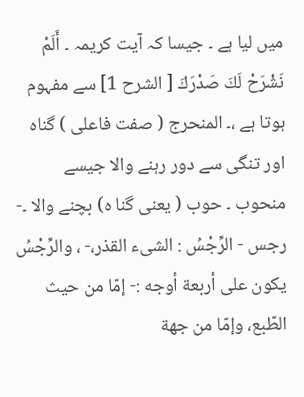میں لیا ہے ۔ جیسا کہ آیت کریمہ ۔ أَلَمْ نَشْرَحْ لَكَ صَدْرَكَ [ الشرح 1] سے مفہوم ہوتا ہے ،۔ المنحرج ( صفت فاعلی ) گناہ اور تنگی سے دور رہنے والا جیسے منحوب ۔ حوب ( یعنی گنا ہ) بچنے والا ۔- رجس - الرِّجْسُ : الشیء القذر،- ، والرِّجْسُ يكون علی أربعة أوجه :- إمّا من حيث الطّبع، وإمّا من جهة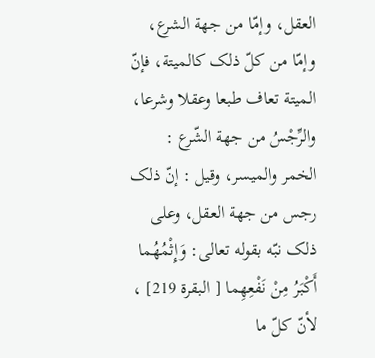العقل، وإمّا من جهة الشرع، وإمّا من کلّ ذلک کالمیتة، فإنّ المیتة تعاف طبعا وعقلا وشرعا، والرِّجْسُ من جهة الشّرع : الخمر والمیسر، وقیل : إنّ ذلک رجس من جهة العقل، وعلی ذلک نبّه بقوله تعالی: وَإِثْمُهُما أَكْبَرُ مِنْ نَفْعِهِما [ البقرة 219] ، لأنّ كلّ ما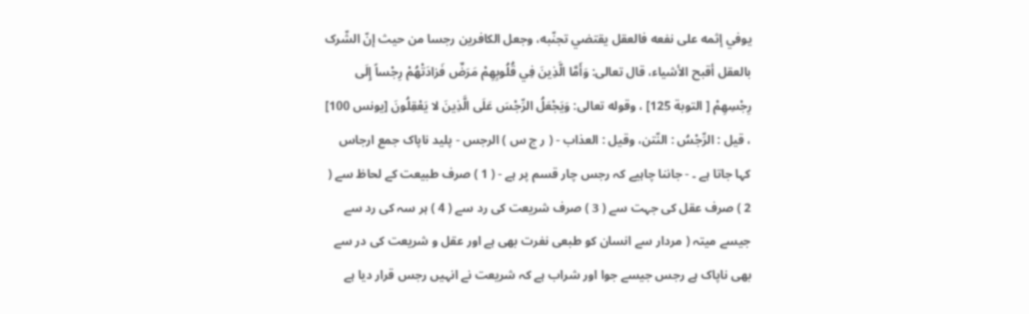يوفي إثمه علی نفعه فالعقل يقتضي تجنّبه، وجعل الکافرین رجسا من حيث إنّ الشّرک بالعقل أقبح الأشياء، قال تعالی: وَأَمَّا الَّذِينَ فِي قُلُوبِهِمْ مَرَضٌ فَزادَتْهُمْ رِجْساً إِلَى رِجْسِهِمْ [ التوبة 125] ، وقوله تعالی: وَيَجْعَلُ الرِّجْسَ عَلَى الَّذِينَ لا يَعْقِلُونَ [يونس 100] ، قيل : الرِّجْسُ : النّتن، وقیل : العذاب - ( ر ج س ) الرجس - پلید ناپاک جمع ارجاس کہا جاتا ہے ۔ - جاننا چاہیے کہ رجس چار قسم پر ہے - ( 1 ) صرف طبیعت کے لحاظ سے ( 2 ) صرف عقل کی جہت سے ( 3 ) صرف شریعت کی رد سے ( 4 ) ہر سہ کی رد سے جیسے میتہ ( مردار سے انسان کو طبعی نفرت بھی ہے اور عقل و شریعت کی در سے بھی ناپاک ہے رجس جیسے جوا اور شراب ہے کہ شریعت نے انہیں رجس قرار دیا ہے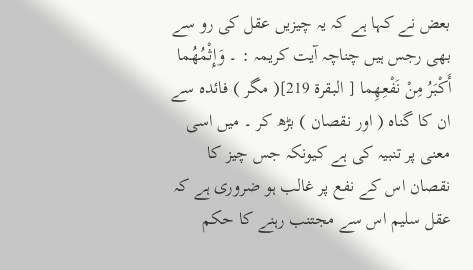بعض نے کہا ہے کہ یہ چیزیں عقل کی رو سے بھی رجس ہیں چناچہ آیت کریمہ : ۔ وَإِثْمُهُما أَكْبَرُ مِنْ نَفْعِهِما [ البقرة 219]( مگر ) فائدہ سے ان کا گناہ ( اور نقصان ) بڑھ کر ۔ میں اسی معنی پر تنبیہ کی ہے کیونکہ جس چیز کا نقصان اس کے نفع پر غالب ہو ضروری ہے کہ عقل سلیم اس سے مجتنب رہنے کا حکم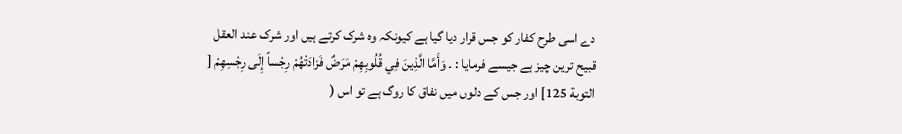دے اسی طرح کفار کو جس قرار دیا گیا ہے کیونکہ وہ شرک کرتے ہیں اور شرک عند العقل قبیح ترین چیز ہے جیسے فرمایا : ۔ وَأَمَّا الَّذِينَ فِي قُلُوبِهِمْ مَرَضٌ فَزادَتْهُمْ رِجْساً إِلَى رِجْسِهِمْ [ التوبة 125] اور جس کے دلوں میں نفاق کا روگ ہے تو اس (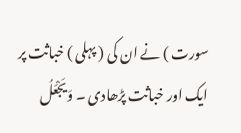سورت ) نے ان کی ( پہلی ) خباثت پر ایک اور خباثت پڑھادی ۔ وَيَجْعَلُ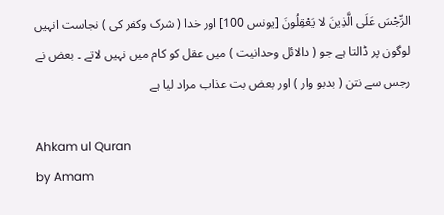الرِّجْسَ عَلَى الَّذِينَ لا يَعْقِلُونَ [يونس 100] اور خدا ( شرک وکفر کی ) نجاست انہیں لوگون پر ڈالتا ہے جو ( دالائل وحدانیت ) میں عقل کو کام میں نہیں لاتے ۔ بعض نے رجس سے نتن ( بدبو وار ) اور بعض بت عذاب مراد لیا ہے

Ahkam ul Quran
by Amam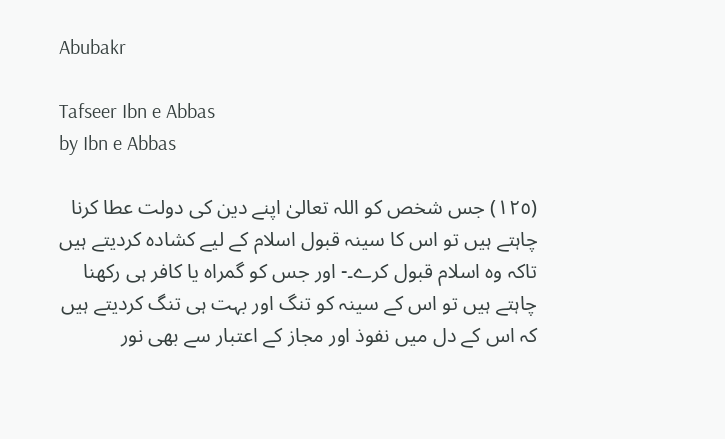Abubakr

Tafseer Ibn e Abbas
by Ibn e Abbas

(١٢٥) جس شخص کو اللہ تعالیٰ اپنے دین کی دولت عطا کرنا چاہتے ہیں تو اس کا سینہ قبول اسلام کے لیے کشادہ کردیتے ہیں تاکہ وہ اسلام قبول کرے۔- اور جس کو گمراہ یا کافر ہی رکھنا چاہتے ہیں تو اس کے سینہ کو تنگ اور بہت ہی تنگ کردیتے ہیں کہ اس کے دل میں نفوذ اور مجاز کے اعتبار سے بھی نور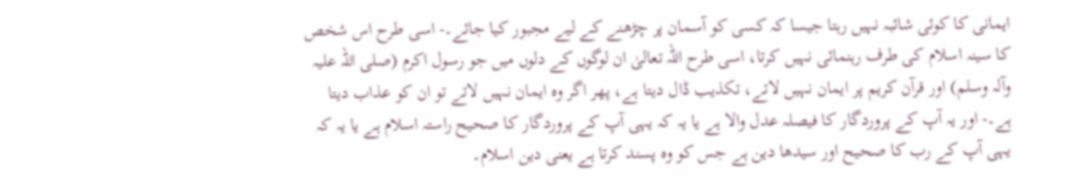ایمانی کا کوئی شائبہ نہیں رہتا جیسا کہ کسی کو آسمان پر چڑھنے کے لیے مجبور کیا جائے۔- اسی طرح اس شخص کا سینہ اسلام کی طرف رہنمائی نہیں کرتا، اسی طرح اللہ تعالیٰ ان لوگوں کے دلوں میں جو رسول اکرم (صلی اللہ علیہ وآلہ وسلم) اور قرآن کریم پر ایمان نہیں لاتے، تکذیب ڈال دیتا ہے، پھر اگر وہ ایمان نہیں لاتے تو ان کو عذاب دیتا ہے۔- اور یہ آپ کے پروردگار کا فیصلہ عدل والا ہے یا یہ کہ یہی آپ کے پروردگار کا صحیح راستہ اسلام ہے یا یہ کہ یہی آپ کے رب کا صحیح اور سیدھا دین ہے جس کو وہ پسند کرتا ہے یعنی دین اسلام۔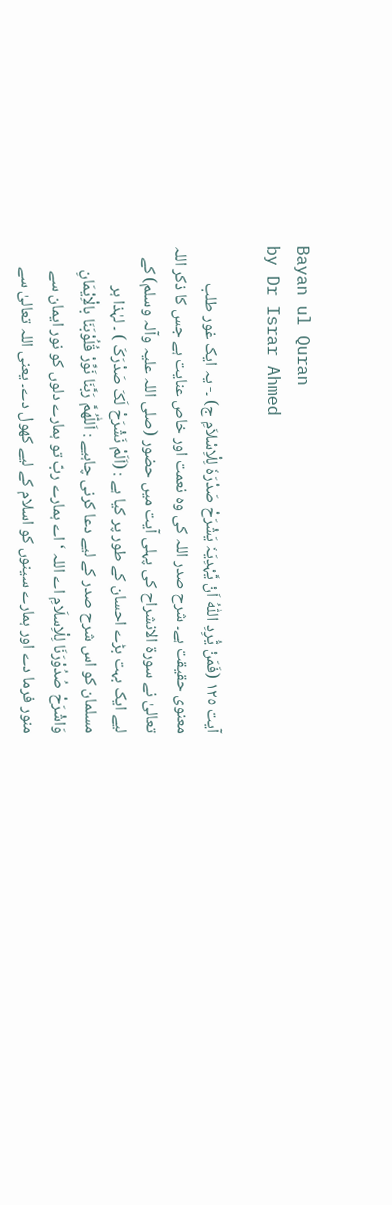Bayan ul Quran
by Dr Israr Ahmed

آیت ١٢٥ (فَمَنْ یُّرِدِ اللّٰہُ اَنْ یَّہْدِیَہٗ یَشْرَحْ صَدْرَہٗ لِلْاِسْلاَمِ ج) ۔- یہ ایک غور طلب معنوی حقیقت ہے۔ شرح صدر اللہ کی وہ نعمت اور خاص عنایت ہے جس کا ذکر اللہ تعالیٰ نے سورة الانشراح کی پہلی آیت میں حضور (صلی اللہ علیہ وآلہ وسلم) کے لیے ایک بہت بڑے احسان کے طور پر کیا ہے : (اَلَمْ نَشْرَحْ لَکَ صَدْرَکَ ) ۔ لہٰذا ہر مسلمان کو اس شرح صدر کے لیے دعا کرنی چاہیے : اَللّٰھُمَّ رَبَّنَا نَوِّرْ قُلُوْبَنَا بالْاِیْمَانِ وَاشْرَحْ صُدُوْرَنَا لِلْاِسلَامِ اے اللہ ‘ اے ہمارے ربّ تو ہمارے دلوں کو نور ایمان سے منور فرما دے اور ہمارے سینوں کو اسلام کے لیے کھول دے۔ یعنی اللہ تعالیٰ سے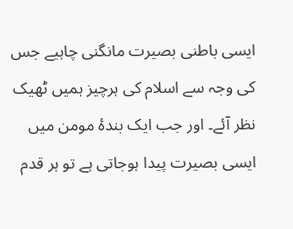ایسی باطنی بصیرت مانگنی چاہیے جس کی وجہ سے اسلام کی ہرچیز ہمیں ٹھیک نظر آئے۔ اور جب ایک بندۂ مومن میں ایسی بصیرت پیدا ہوجاتی ہے تو ہر قدم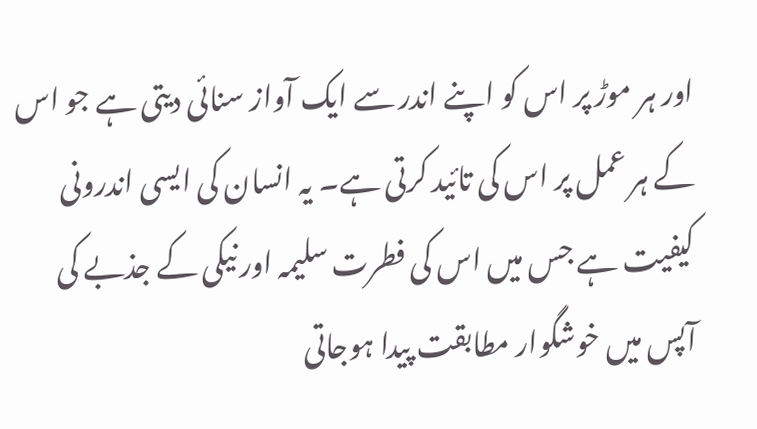اور ہر موڑ پر اس کو اپنے اندر سے ایک آواز سنائی دیتی ہے جو اس کے ہر عمل پر اس کی تائید کرتی ہے۔ یہ انسان کی ایسی اندرونی کیفیت ہے جس میں اس کی فطرت سلیمہ اور نیکی کے جذبے کی آپس میں خوشگوار مطابقت پیدا ہوجاتی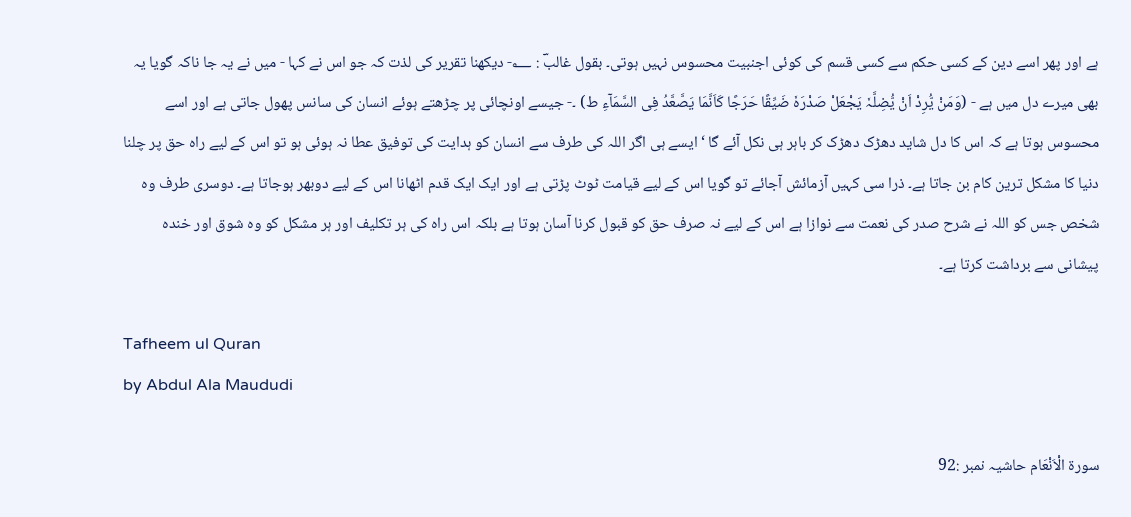ہے اور پھر اسے دین کے کسی حکم سے کسی قسم کی کوئی اجنبیت محسوس نہیں ہوتی۔ بقول غالبؔ : ؂- دیکھنا تقریر کی لذت کہ جو اس نے کہا - میں نے یہ جا ناکہ گویا یہ بھی میرے دل میں ہے - (وَمَنْ یُّرِدْ اَنْ یُّضِلَّہٗ یَجْعَلْ صَدْرَہٗ ضَیِّقًا حَرَجًا کَاَنَّمَا یَصَّعَّدُ فِی السَّمَآءِ ط) ۔- جیسے اونچائی پر چڑھتے ہوئے انسان کی سانس پھول جاتی ہے اور اسے محسوس ہوتا ہے کہ اس کا دل شاید دھڑک دھڑک کر باہر ہی نکل آئے گا ‘ ایسے ہی اگر اللہ کی طرف سے انسان کو ہدایت کی توفیق عطا نہ ہوئی ہو تو اس کے لیے راہ حق پر چلنا دنیا کا مشکل ترین کام بن جاتا ہے۔ ذرا سی کہیں آزمائش آجائے تو گویا اس کے لیے قیامت ٹوٹ پڑتی ہے اور ایک ایک قدم اٹھانا اس کے لیے دوبھر ہوجاتا ہے۔ دوسری طرف وہ شخص جس کو اللہ نے شرح صدر کی نعمت سے نوازا ہے اس کے لیے نہ صرف حق کو قبول کرنا آسان ہوتا ہے بلکہ اس راہ کی ہر تکلیف اور ہر مشکل کو وہ شوق اور خندہ پیشانی سے برداشت کرتا ہے۔

Tafheem ul Quran
by Abdul Ala Maududi

سورة الْاَنْعَام حاشیہ نمبر :92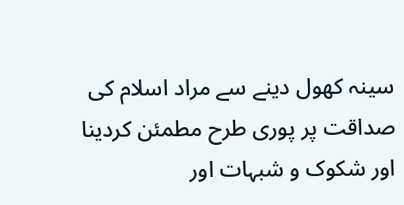سینہ کھول دینے سے مراد اسلام کی صداقت پر پوری طرح مطمئن کردینا اور شکوک و شبہات اور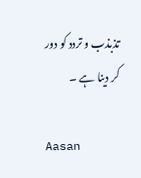تذبذب و تردد کو دور کر دینا ہے ۔

Aasan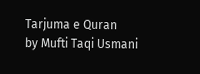Tarjuma e Quran
by Mufti Taqi Usmani